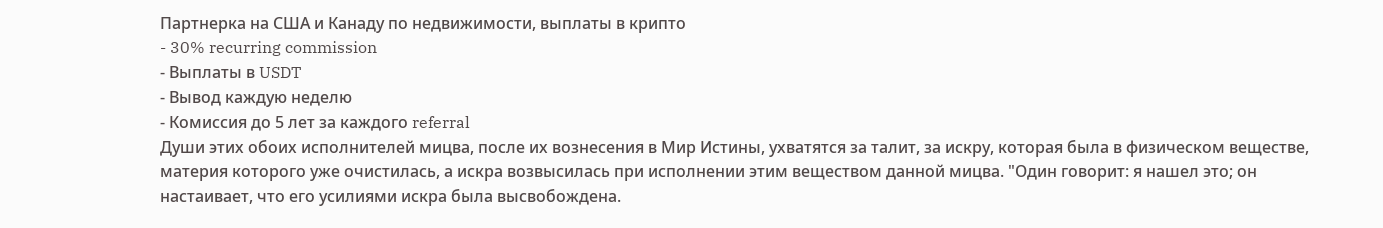Партнерка на США и Канаду по недвижимости, выплаты в крипто
- 30% recurring commission
- Выплаты в USDT
- Вывод каждую неделю
- Комиссия до 5 лет за каждого referral
Души этих обоих исполнителей мицва, после их вознесения в Мир Истины, ухватятся за талит, за искру, которая была в физическом веществе, материя которого уже очистилась, а искра возвысилась при исполнении этим веществом данной мицва. "Один говорит: я нашел это; он настаивает, что его усилиями искра была высвобождена.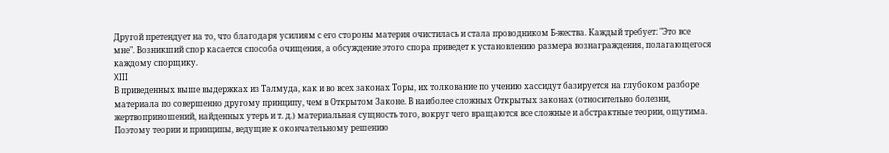Другой претендует на то, что благодаря усилиям с его стороны материя очистилась и стала проводником Б-жества. Каждый требует: "Это все мне". Возникший спор касается способа очищения, а обсуждение этого спора приведет к установлению размера вознаграждения, полагающегося каждому спорщику.
XIII
В приведенных выше выдержках из Талмуда, как и во всех законах Торы, их толкование по учению хассидут базируется на глубоком разборе материала по совершенно другому принципу, чем в Открытом Законе. В наиболее сложных Открытых законах (относительно болезни, жертвоприношений, найденных утерь и т. д.) материальная сущность того, вокруг чего вращаются все сложные и абстрактные теории, ощутима. Поэтому теории и принципы, ведущие к окончательному решению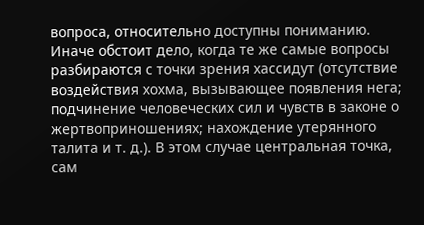вопроса, относительно доступны пониманию. Иначе обстоит дело, когда те же самые вопросы разбираются с точки зрения хассидут (отсутствие воздействия хохма, вызывающее появления нега; подчинение человеческих сил и чувств в законе о жертвоприношениях; нахождение утерянного талита и т. д.). В этом случае центральная точка, сам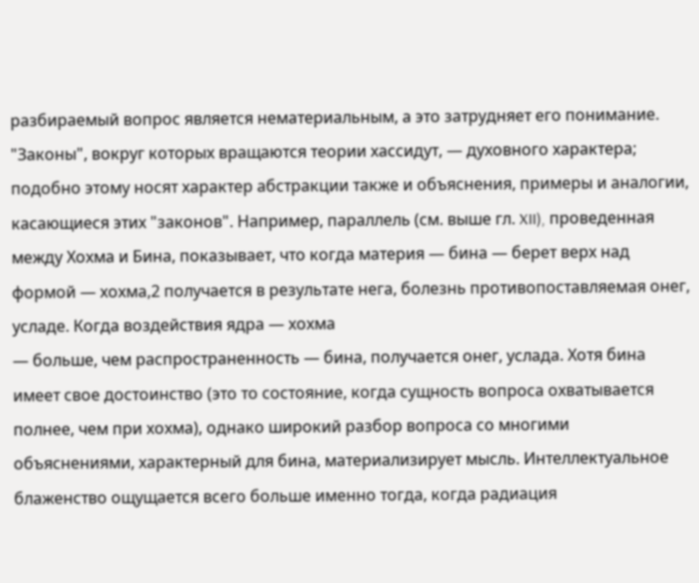разбираемый вопрос является нематериальным, а это затрудняет его понимание.
"Законы", вокруг которых вращаются теории хассидут, — духовного характера; подобно этому носят характер абстракции также и объяснения, примеры и аналогии, касающиеся этих "законов". Например, параллель (см. выше гл. XII), проведенная между Хохма и Бина, показывает, что когда материя — бина — берет верх над формой — хохма,2 получается в результате нега, болезнь противопоставляемая онег, усладе. Когда воздействия ядра — хохма
— больше, чем распространенность — бина, получается онег, услада. Хотя бина имеет свое достоинство (это то состояние, когда сущность вопроса охватывается полнее, чем при хохма), однако широкий разбор вопроса со многими объяснениями, характерный для бина, материализирует мысль. Интеллектуальное блаженство ощущается всего больше именно тогда, когда радиация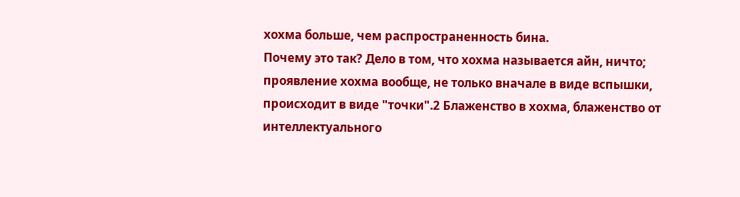хохма больше, чем распространенность бина.
Почему это так? Дело в том, что хохма называется айн, ничто; проявление хохма вообще, не только вначале в виде вспышки, происходит в виде "точки".2 Блаженство в хохма, блаженство от интеллектуального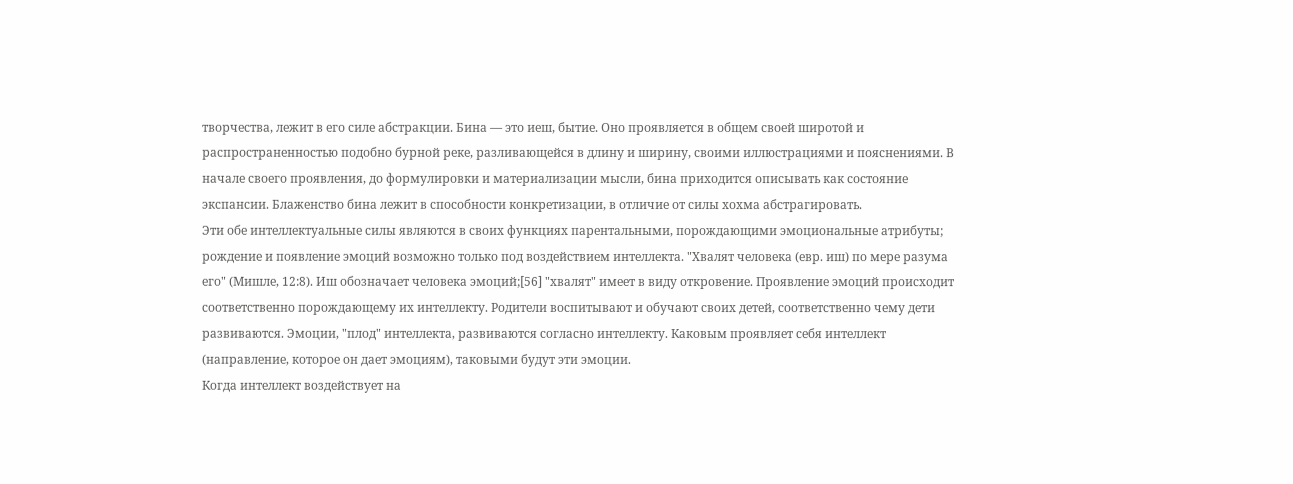творчества, лежит в его силе абстракции. Бина — это иеш, бытие. Оно проявляется в общем своей широтой и распространенностью подобно бурной реке, разливающейся в длину и ширину, своими иллюстрациями и пояснениями. В начале своего проявления, до формулировки и материализации мысли, бина приходится описывать как состояние экспансии. Блаженство бина лежит в способности конкретизации, в отличие от силы хохма абстрагировать.
Эти обе интеллектуальные силы являются в своих функциях парентальными, порождающими эмоциональные атрибуты; рождение и появление эмоций возможно только под воздействием интеллекта. "Хвалят человека (евр. иш) по мере разума его" (Мишле, 12:8). Иш обозначает человека эмоций;[56] "хвалят" имеет в виду откровение. Проявление эмоций происходит соответственно порождающему их интеллекту. Родители воспитывают и обучают своих детей, соответственно чему дети развиваются. Эмоции, "плод" интеллекта, развиваются согласно интеллекту. Каковым проявляет себя интеллект (направление, которое он дает эмоциям), таковыми будут эти эмоции.
Когда интеллект воздействует на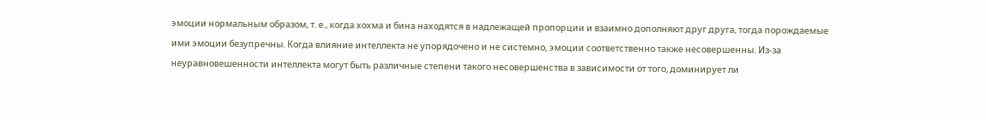эмоции нормальным образом, т. е., когда хохма и бина находятся в надлежащей пропорции и взаимно дополняют друг друга, тогда порождаемые ими эмоции безупречны. Когда влияние интеллекта не упорядочено и не системно, эмоции соответственно также несовершенны. Из-за неуравновешенности интеллекта могут быть различные степени такого несовершенства в зависимости от того, доминирует ли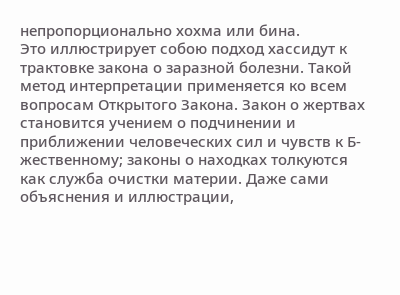непропорционально хохма или бина.
Это иллюстрирует собою подход хассидут к трактовке закона о заразной болезни. Такой метод интерпретации применяется ко всем вопросам Открытого Закона. Закон о жертвах становится учением о подчинении и приближении человеческих сил и чувств к Б-жественному; законы о находках толкуются как служба очистки материи. Даже сами объяснения и иллюстрации,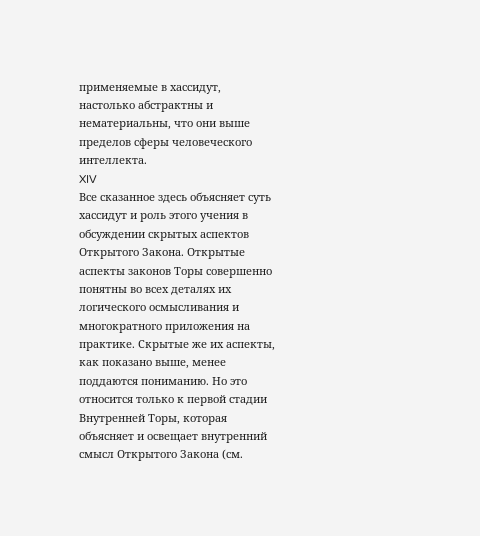применяемые в хассидут, настолько абстрактны и нематериальны, что они выше пределов сферы человеческого интеллекта.
XIV
Все сказанное здесь объясняет суть хассидут и роль этого учения в обсуждении скрытых аспектов Открытого Закона. Открытые аспекты законов Торы совершенно понятны во всех деталях их логического осмысливания и многократного приложения на практике. Скрытые же их аспекты, как показано выше, менее поддаются пониманию. Но это относится только к первой стадии Внутренней Торы, которая объясняет и освещает внутренний смысл Открытого Закона (см.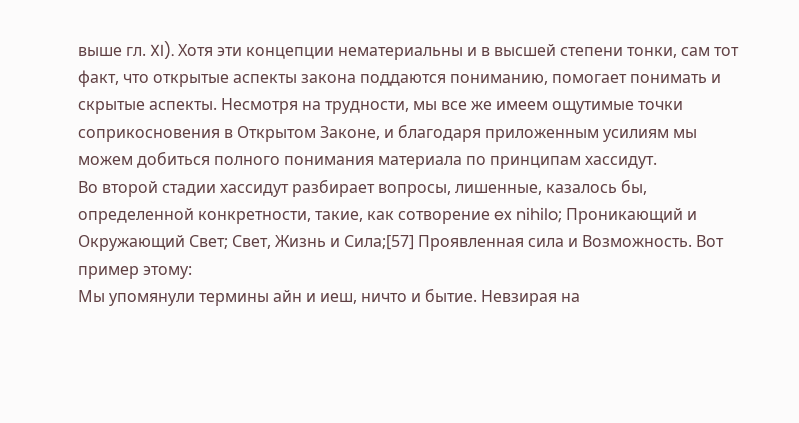выше гл. XI). Хотя эти концепции нематериальны и в высшей степени тонки, сам тот факт, что открытые аспекты закона поддаются пониманию, помогает понимать и скрытые аспекты. Несмотря на трудности, мы все же имеем ощутимые точки соприкосновения в Открытом Законе, и благодаря приложенным усилиям мы можем добиться полного понимания материала по принципам хассидут.
Во второй стадии хассидут разбирает вопросы, лишенные, казалось бы, определенной конкретности, такие, как сотворение ex nihilo; Проникающий и Окружающий Свет; Свет, Жизнь и Сила;[57] Проявленная сила и Возможность. Вот пример этому:
Мы упомянули термины айн и иеш, ничто и бытие. Невзирая на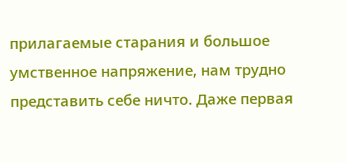прилагаемые старания и большое умственное напряжение, нам трудно представить себе ничто. Даже первая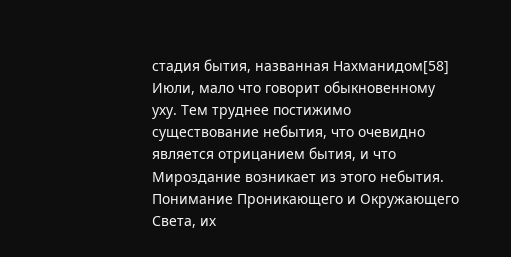стадия бытия, названная Нахманидом[58] Июли, мало что говорит обыкновенному уху. Тем труднее постижимо существование небытия, что очевидно является отрицанием бытия, и что Мироздание возникает из этого небытия. Понимание Проникающего и Окружающего Света, их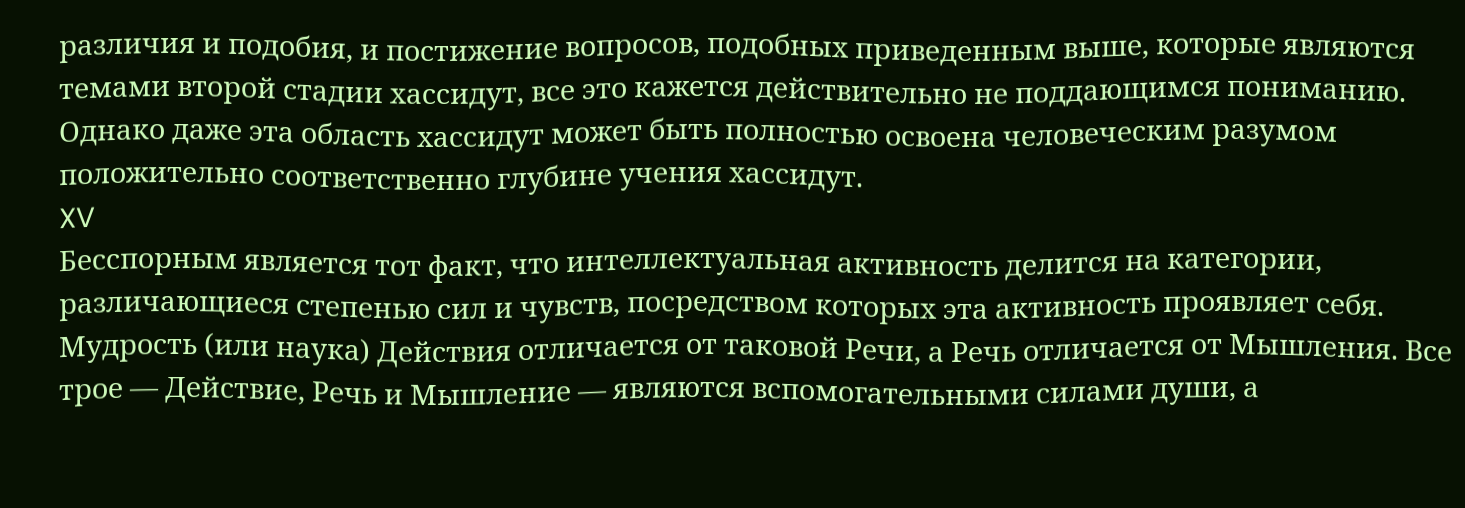различия и подобия, и постижение вопросов, подобных приведенным выше, которые являются темами второй стадии хассидут, все это кажется действительно не поддающимся пониманию. Однако даже эта область хассидут может быть полностью освоена человеческим разумом положительно соответственно глубине учения хассидут.
XV
Бесспорным является тот факт, что интеллектуальная активность делится на категории, различающиеся степенью сил и чувств, посредством которых эта активность проявляет себя. Мудрость (или наука) Действия отличается от таковой Речи, а Речь отличается от Мышления. Все трое — Действие, Речь и Мышление — являются вспомогательными силами души, а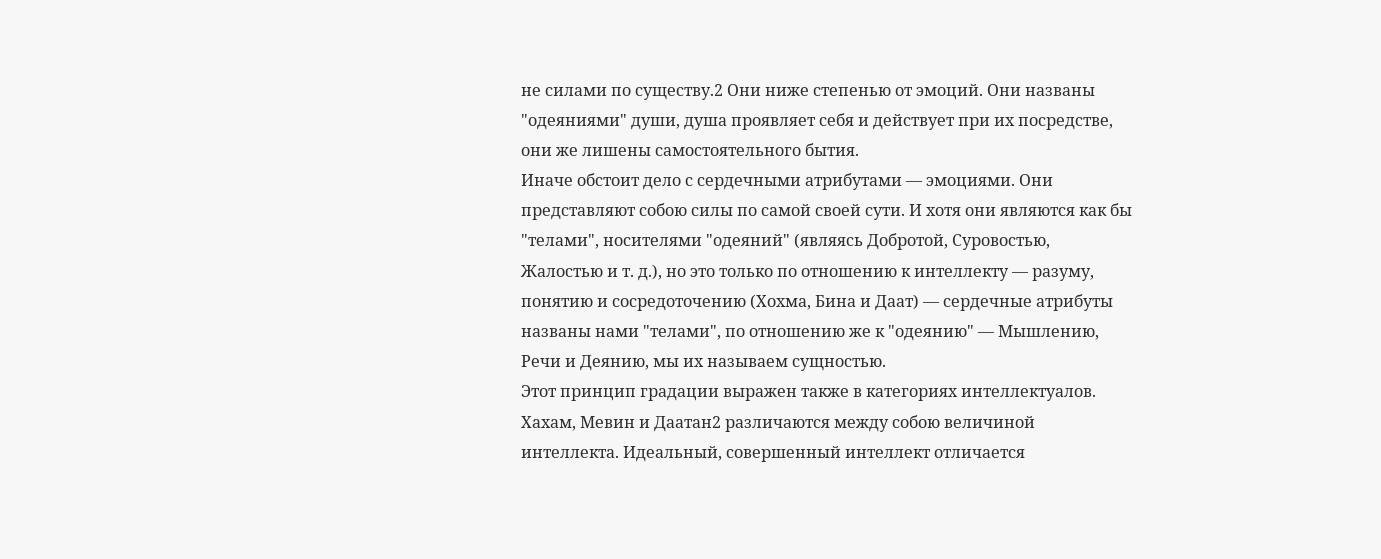не силами по существу.2 Они ниже степенью от эмоций. Они названы "одеяниями" души, душа проявляет себя и действует при их посредстве, они же лишены самостоятельного бытия.
Иначе обстоит дело с сердечными атрибутами — эмоциями. Они представляют собою силы по самой своей сути. И хотя они являются как бы "телами", носителями "одеяний" (являясь Добротой, Суровостью, Жалостью и т. д.), но это только по отношению к интеллекту — разуму, понятию и сосредоточению (Хохма, Бина и Даат) — сердечные атрибуты названы нами "телами", по отношению же к "одеянию" — Мышлению, Речи и Деянию, мы их называем сущностью.
Этот принцип градации выражен также в категориях интеллектуалов. Хахам, Мевин и Даатан2 различаются между собою величиной интеллекта. Идеальный, совершенный интеллект отличается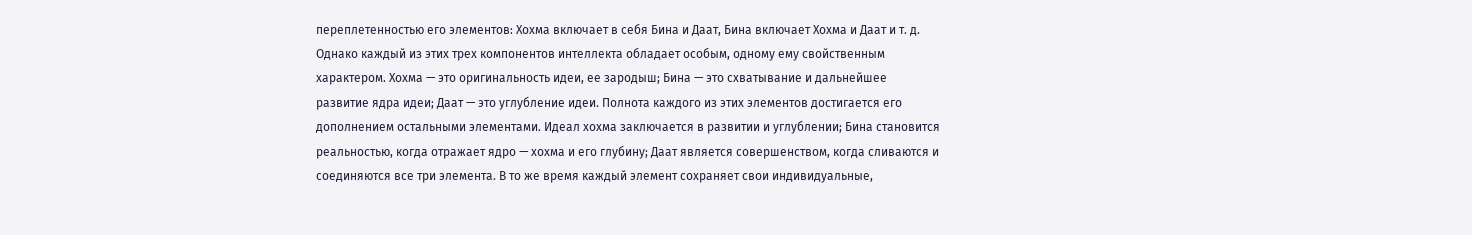переплетенностью его элементов: Хохма включает в себя Бина и Даат, Бина включает Хохма и Даат и т. д. Однако каждый из этих трех компонентов интеллекта обладает особым, одному ему свойственным характером. Хохма — это оригинальность идеи, ее зародыш; Бина — это схватывание и дальнейшее развитие ядра идеи; Даат — это углубление идеи. Полнота каждого из этих элементов достигается его дополнением остальными элементами. Идеал хохма заключается в развитии и углублении; Бина становится реальностью, когда отражает ядро — хохма и его глубину; Даат является совершенством, когда сливаются и соединяются все три элемента. В то же время каждый элемент сохраняет свои индивидуальные,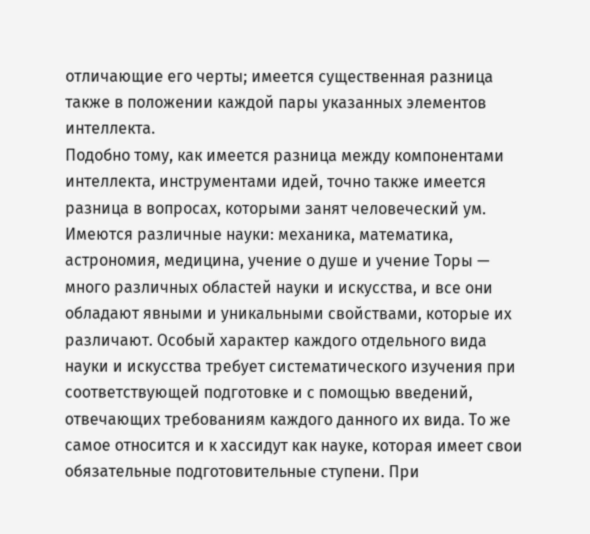отличающие его черты; имеется существенная разница также в положении каждой пары указанных элементов интеллекта.
Подобно тому, как имеется разница между компонентами интеллекта, инструментами идей, точно также имеется разница в вопросах, которыми занят человеческий ум.
Имеются различные науки: механика, математика, астрономия, медицина, учение о душе и учение Торы — много различных областей науки и искусства, и все они обладают явными и уникальными свойствами, которые их различают. Особый характер каждого отдельного вида науки и искусства требует систематического изучения при соответствующей подготовке и с помощью введений, отвечающих требованиям каждого данного их вида. То же самое относится и к хассидут как науке, которая имеет свои обязательные подготовительные ступени. При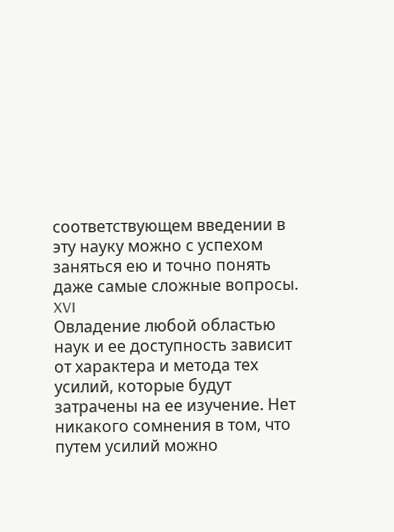соответствующем введении в эту науку можно с успехом заняться ею и точно понять даже самые сложные вопросы.
XVI
Овладение любой областью наук и ее доступность зависит от характера и метода тех усилий, которые будут затрачены на ее изучение. Нет никакого сомнения в том, что путем усилий можно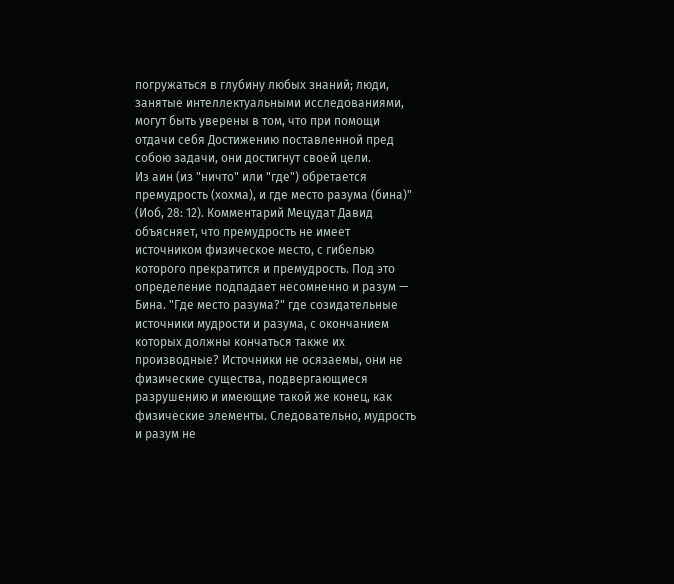погружаться в глубину любых знаний; люди, занятые интеллектуальными исследованиями, могут быть уверены в том, что при помощи отдачи себя Достижению поставленной пред собою задачи, они достигнут своей цели.
Из аин (из "ничто" или "где") обретается премудрость (хохма), и где место разума (бина)" (Иоб, 28: 12). Комментарий Мецудат Давид объясняет, что премудрость не имеет источником физическое место, с гибелью которого прекратится и премудрость. Под это определение подпадает несомненно и разум — Бина. "Где место разума?" где созидательные источники мудрости и разума, с окончанием которых должны кончаться также их производные? Источники не осязаемы, они не физические существа, подвергающиеся разрушению и имеющие такой же конец, как физические элементы. Следовательно, мудрость и разум не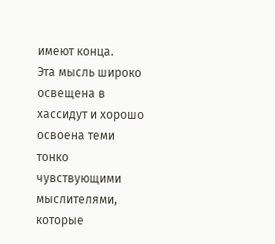имеют конца.
Эта мысль широко освещена в хассидут и хорошо освоена теми тонко чувствующими мыслителями, которые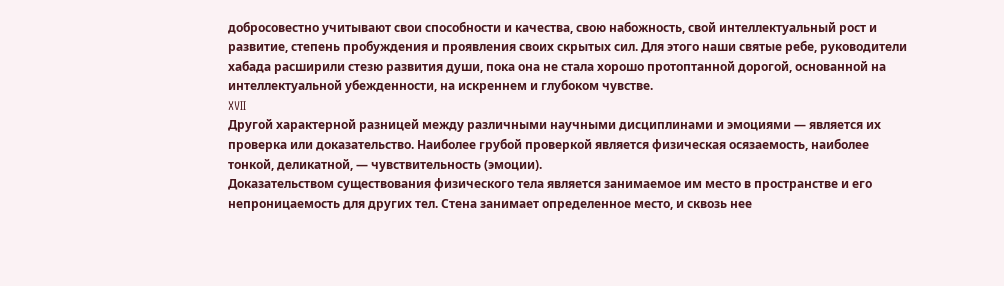добросовестно учитывают свои способности и качества, свою набожность, свой интеллектуальный рост и развитие, степень пробуждения и проявления своих скрытых сил. Для этого наши святые ребе, руководители хабада расширили стезю развития души, пока она не стала хорошо протоптанной дорогой, основанной на интеллектуальной убежденности, на искреннем и глубоком чувстве.
XVII
Другой характерной разницей между различными научными дисциплинами и эмоциями — является их проверка или доказательство. Наиболее грубой проверкой является физическая осязаемость, наиболее тонкой, деликатной, — чувствительность (эмоции).
Доказательством существования физического тела является занимаемое им место в пространстве и его непроницаемость для других тел. Стена занимает определенное место, и сквозь нее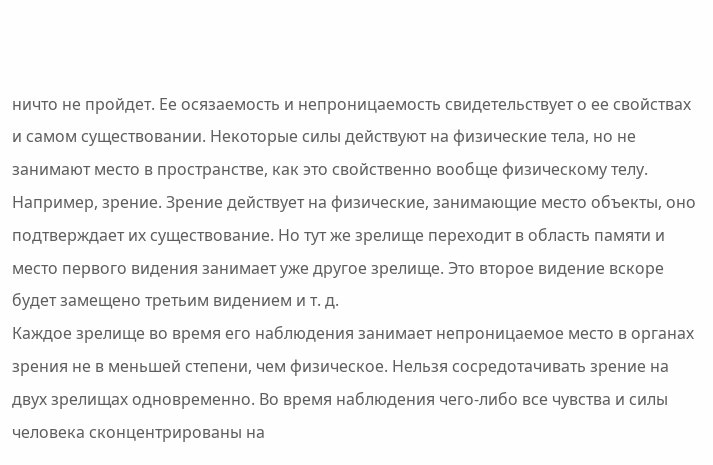ничто не пройдет. Ее осязаемость и непроницаемость свидетельствует о ее свойствах и самом существовании. Некоторые силы действуют на физические тела, но не занимают место в пространстве, как это свойственно вообще физическому телу. Например, зрение. Зрение действует на физические, занимающие место объекты, оно подтверждает их существование. Но тут же зрелище переходит в область памяти и место первого видения занимает уже другое зрелище. Это второе видение вскоре будет замещено третьим видением и т. д.
Каждое зрелище во время его наблюдения занимает непроницаемое место в органах зрения не в меньшей степени, чем физическое. Нельзя сосредотачивать зрение на двух зрелищах одновременно. Во время наблюдения чего-либо все чувства и силы человека сконцентрированы на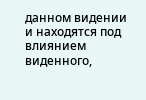данном видении и находятся под влиянием виденного,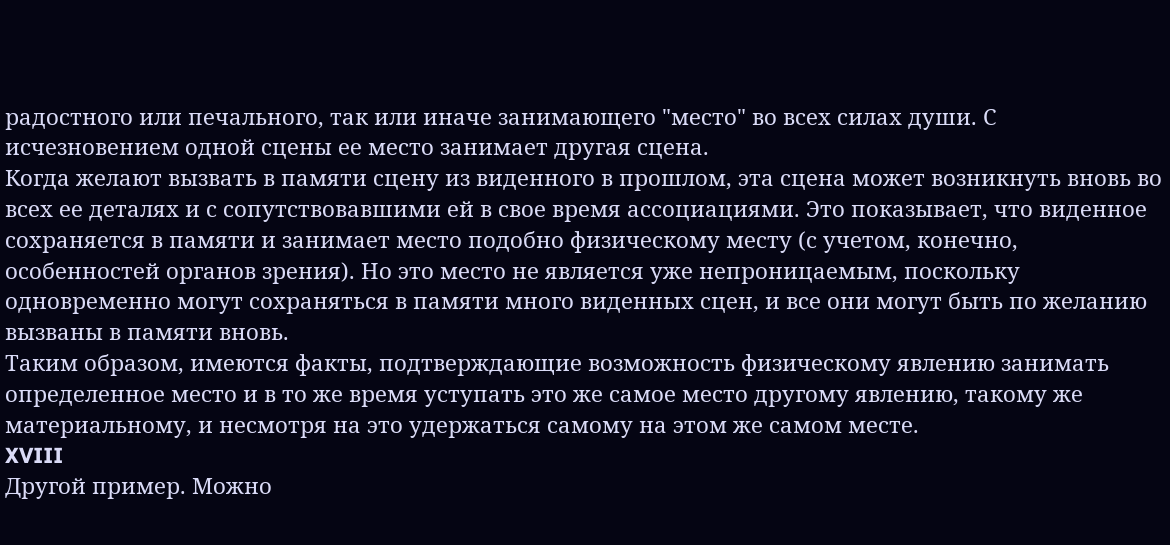радостного или печального, так или иначе занимающего "место" во всех силах души. С исчезновением одной сцены ее место занимает другая сцена.
Когда желают вызвать в памяти сцену из виденного в прошлом, эта сцена может возникнуть вновь во всех ее деталях и с сопутствовавшими ей в свое время ассоциациями. Это показывает, что виденное сохраняется в памяти и занимает место подобно физическому месту (с учетом, конечно, особенностей органов зрения). Но это место не является уже непроницаемым, поскольку одновременно могут сохраняться в памяти много виденных сцен, и все они могут быть по желанию вызваны в памяти вновь.
Таким образом, имеются факты, подтверждающие возможность физическому явлению занимать определенное место и в то же время уступать это же самое место другому явлению, такому же материальному, и несмотря на это удержаться самому на этом же самом месте.
XVIII
Другой пример. Можно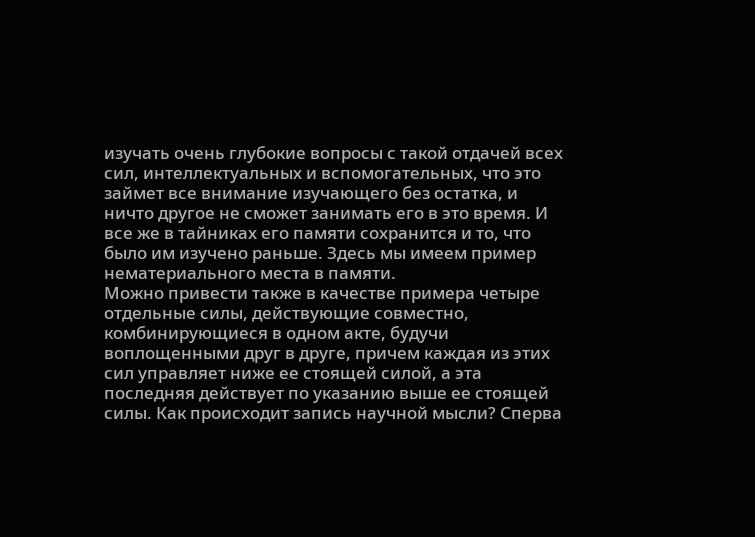изучать очень глубокие вопросы с такой отдачей всех сил, интеллектуальных и вспомогательных, что это займет все внимание изучающего без остатка, и ничто другое не сможет занимать его в это время. И все же в тайниках его памяти сохранится и то, что было им изучено раньше. Здесь мы имеем пример нематериального места в памяти.
Можно привести также в качестве примера четыре отдельные силы, действующие совместно, комбинирующиеся в одном акте, будучи воплощенными друг в друге, причем каждая из этих сил управляет ниже ее стоящей силой, а эта последняя действует по указанию выше ее стоящей силы. Как происходит запись научной мысли? Сперва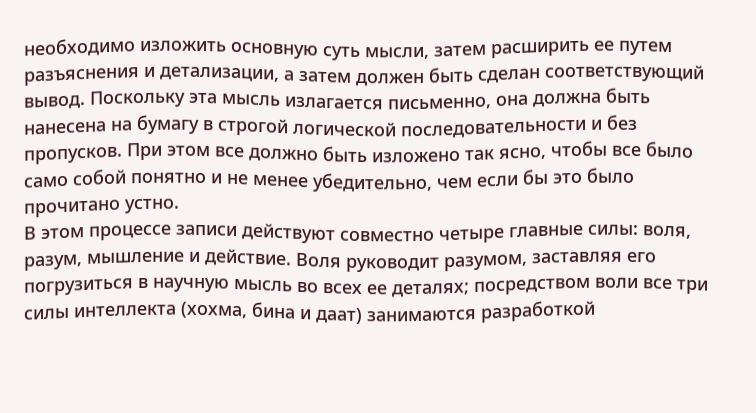необходимо изложить основную суть мысли, затем расширить ее путем разъяснения и детализации, а затем должен быть сделан соответствующий вывод. Поскольку эта мысль излагается письменно, она должна быть нанесена на бумагу в строгой логической последовательности и без пропусков. При этом все должно быть изложено так ясно, чтобы все было само собой понятно и не менее убедительно, чем если бы это было прочитано устно.
В этом процессе записи действуют совместно четыре главные силы: воля, разум, мышление и действие. Воля руководит разумом, заставляя его погрузиться в научную мысль во всех ее деталях; посредством воли все три силы интеллекта (хохма, бина и даат) занимаются разработкой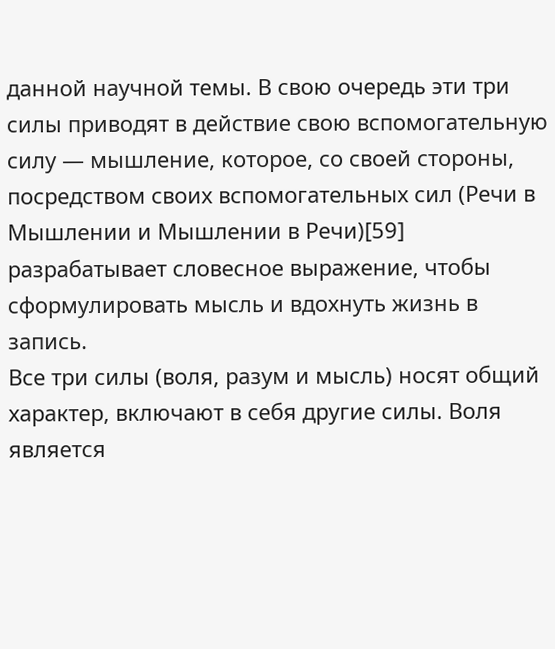данной научной темы. В свою очередь эти три силы приводят в действие свою вспомогательную силу — мышление, которое, со своей стороны, посредством своих вспомогательных сил (Речи в Мышлении и Мышлении в Речи)[59] разрабатывает словесное выражение, чтобы сформулировать мысль и вдохнуть жизнь в запись.
Все три силы (воля, разум и мысль) носят общий характер, включают в себя другие силы. Воля является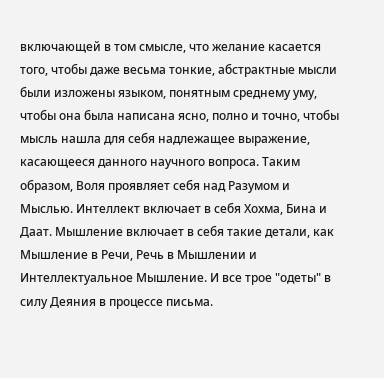включающей в том смысле, что желание касается того, чтобы даже весьма тонкие, абстрактные мысли были изложены языком, понятным среднему уму, чтобы она была написана ясно, полно и точно, чтобы мысль нашла для себя надлежащее выражение, касающееся данного научного вопроса. Таким образом, Воля проявляет себя над Разумом и Мыслью. Интеллект включает в себя Хохма, Бина и Даат. Мышление включает в себя такие детали, как Мышление в Речи, Речь в Мышлении и Интеллектуальное Мышление. И все трое "одеты" в силу Деяния в процессе письма.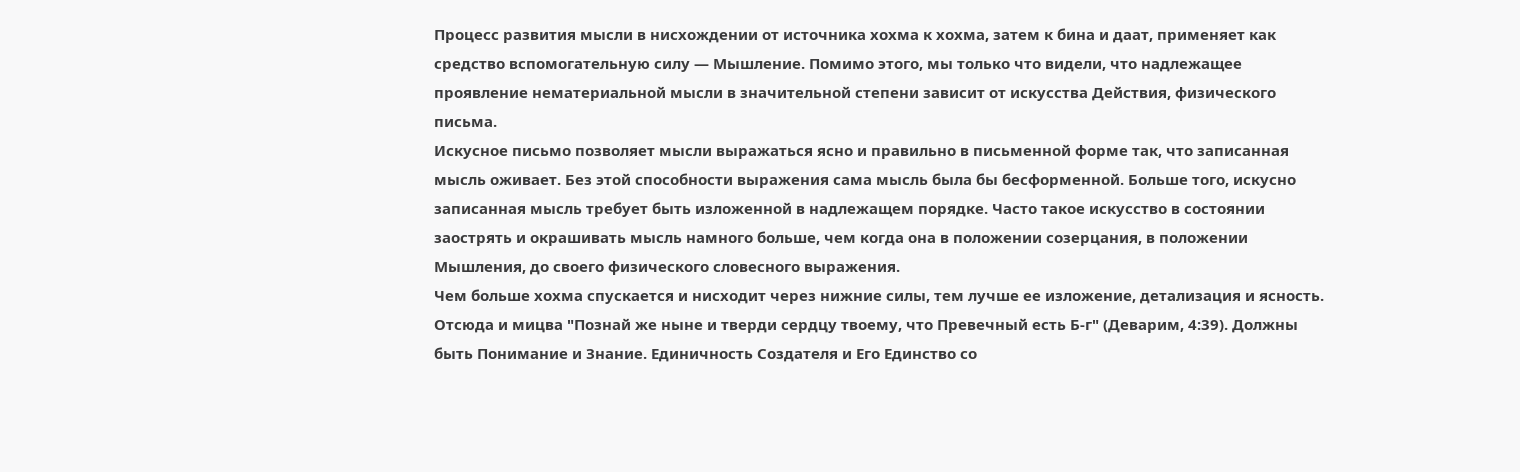Процесс развития мысли в нисхождении от источника хохма к хохма, затем к бина и даат, применяет как средство вспомогательную силу — Мышление. Помимо этого, мы только что видели, что надлежащее проявление нематериальной мысли в значительной степени зависит от искусства Действия, физического письма.
Искусное письмо позволяет мысли выражаться ясно и правильно в письменной форме так, что записанная мысль оживает. Без этой способности выражения сама мысль была бы бесформенной. Больше того, искусно записанная мысль требует быть изложенной в надлежащем порядке. Часто такое искусство в состоянии заострять и окрашивать мысль намного больше, чем когда она в положении созерцания, в положении Мышления, до своего физического словесного выражения.
Чем больше хохма спускается и нисходит через нижние силы, тем лучше ее изложение, детализация и ясность. Отсюда и мицва "Познай же ныне и тверди сердцу твоему, что Превечный есть Б-г" (Деварим, 4:39). Должны быть Понимание и Знание. Единичность Создателя и Его Единство со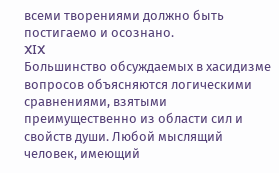всеми творениями должно быть постигаемо и осознано.
XIX
Большинство обсуждаемых в хасидизме вопросов объясняются логическими сравнениями, взятыми преимущественно из области сил и свойств души. Любой мыслящий человек, имеющий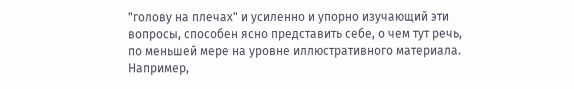"голову на плечах" и усиленно и упорно изучающий эти вопросы, способен ясно представить себе, о чем тут речь, по меньшей мере на уровне иллюстративного материала. Например,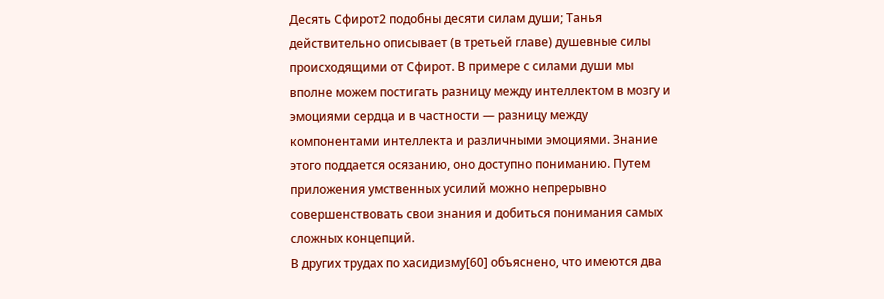Десять Сфирот2 подобны десяти силам души; Танья действительно описывает (в третьей главе) душевные силы происходящими от Сфирот. В примере с силами души мы вполне можем постигать разницу между интеллектом в мозгу и эмоциями сердца и в частности — разницу между компонентами интеллекта и различными эмоциями. Знание этого поддается осязанию, оно доступно пониманию. Путем приложения умственных усилий можно непрерывно совершенствовать свои знания и добиться понимания самых сложных концепций.
В других трудах по хасидизму[60] объяснено, что имеются два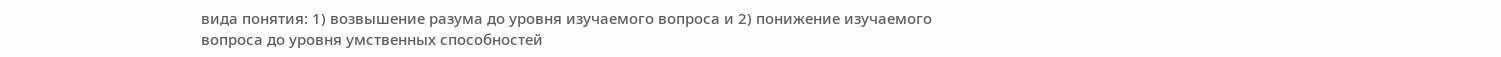вида понятия: 1) возвышение разума до уровня изучаемого вопроса и 2) понижение изучаемого вопроса до уровня умственных способностей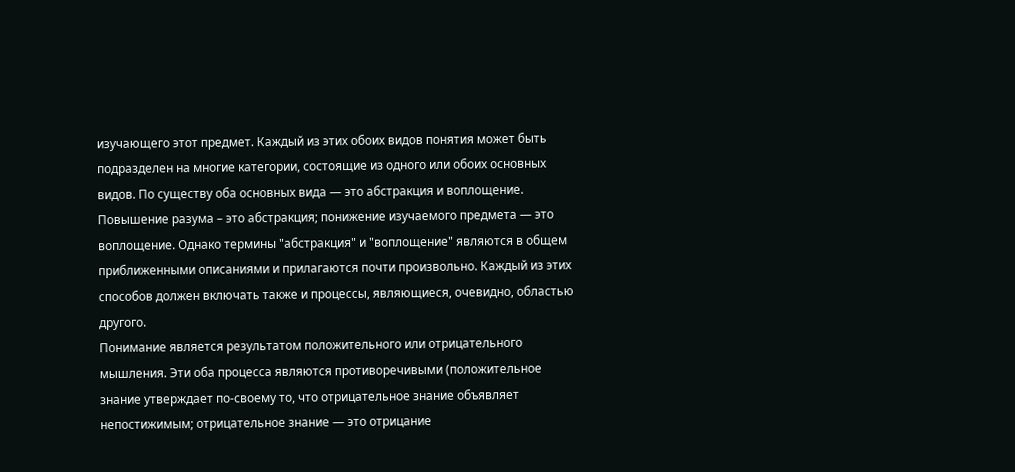изучающего этот предмет. Каждый из этих обоих видов понятия может быть подразделен на многие категории, состоящие из одного или обоих основных видов. По существу оба основных вида — это абстракция и воплощение. Повышение разума – это абстракция; понижение изучаемого предмета — это воплощение. Однако термины "абстракция" и "воплощение" являются в общем приближенными описаниями и прилагаются почти произвольно. Каждый из этих способов должен включать также и процессы, являющиеся, очевидно, областью другого.
Понимание является результатом положительного или отрицательного мышления. Эти оба процесса являются противоречивыми (положительное знание утверждает по-своему то, что отрицательное знание объявляет непостижимым; отрицательное знание — это отрицание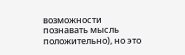возможности познавать мысль положительно), но это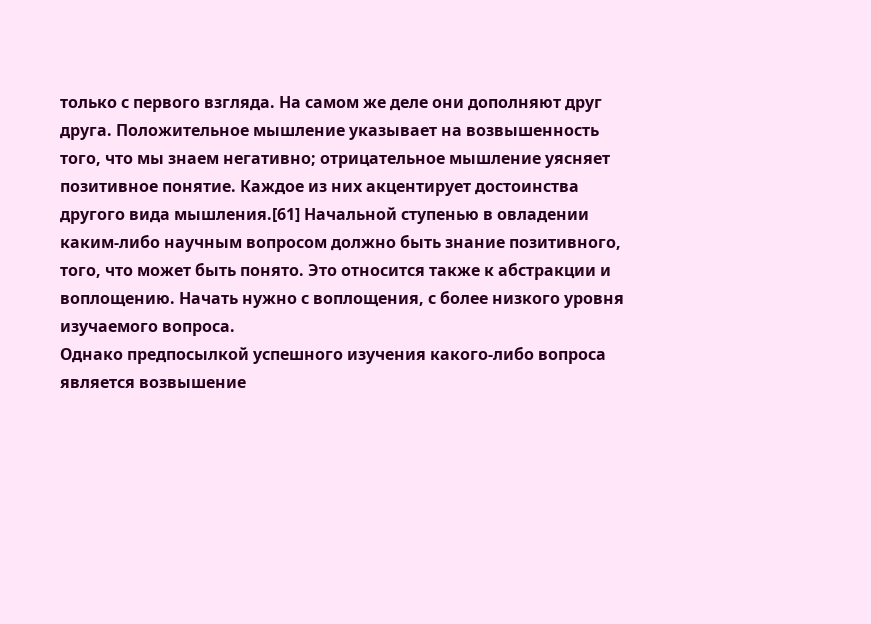только с первого взгляда. На самом же деле они дополняют друг друга. Положительное мышление указывает на возвышенность того, что мы знаем негативно; отрицательное мышление уясняет позитивное понятие. Каждое из них акцентирует достоинства другого вида мышления.[61] Начальной ступенью в овладении каким-либо научным вопросом должно быть знание позитивного, того, что может быть понято. Это относится также к абстракции и воплощению. Начать нужно с воплощения, с более низкого уровня изучаемого вопроса.
Однако предпосылкой успешного изучения какого-либо вопроса является возвышение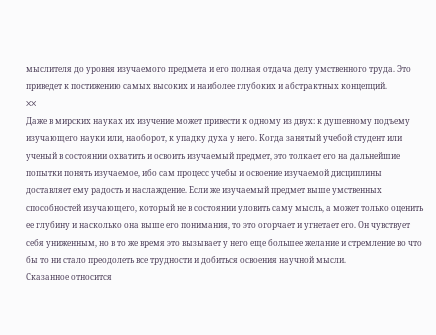мыслителя до уровня изучаемого предмета и его полная отдача делу умственного труда. Это приведет к постижению самых высоких и наиболее глубоких и абстрактных концепций.
XX
Даже в мирских науках их изучение может привести к одному из двух: к душевному подъему изучающего науки или, наоборот, к упадку духа у него. Когда занятый учебой студент или ученый в состоянии охватить и освоить изучаемый предмет, это толкает его на дальнейшие попытки понять изучаемое, ибо сам процесс учебы и освоение изучаемой дисциплины доставляет ему радость и наслаждение. Если же изучаемый предмет выше умственных способностей изучающего, который не в состоянии уловить саму мысль, а может только оценить ее глубину и насколько она выше его понимания, то это огорчает и угнетает его. Он чувствует себя униженным, но в то же время это вызывает у него еще большее желание и стремление во что бы то ни стало преодолеть все трудности и добиться освоения научной мысли.
Сказанное относится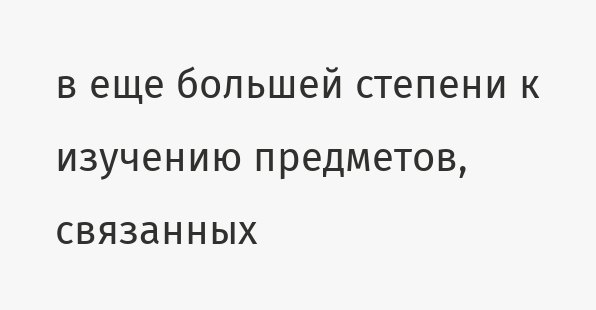в еще большей степени к изучению предметов, связанных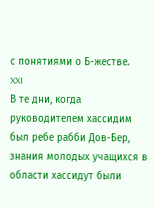с понятиями о Б-жестве.
XXI
В те дни, когда руководителем хассидим был ребе рабби Дов-Бер, знания молодых учащихся в области хассидут были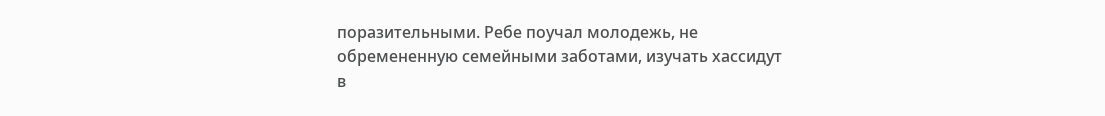поразительными. Ребе поучал молодежь, не обремененную семейными заботами, изучать хассидут в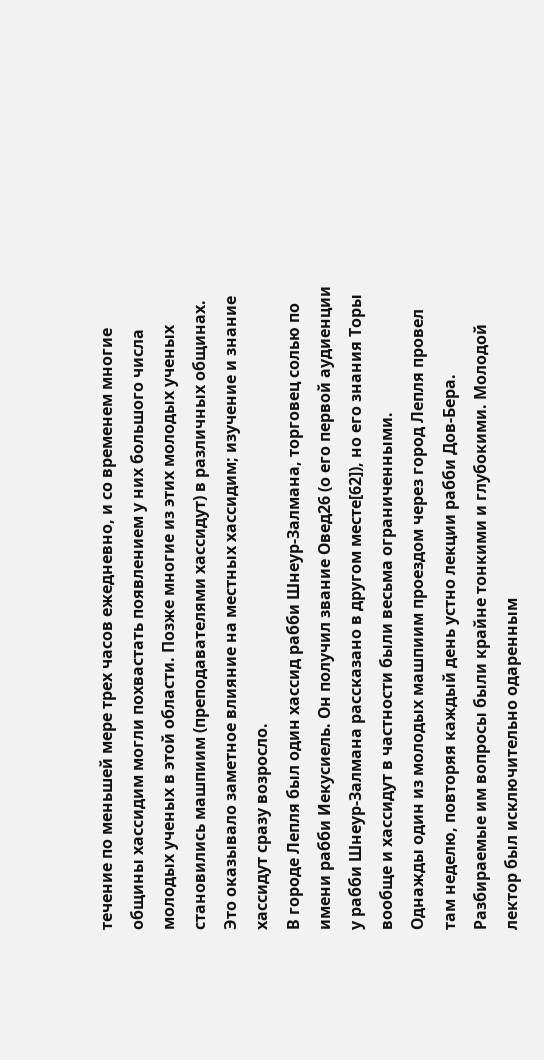течение по меньшей мере трех часов ежедневно, и со временем многие общины хассидим могли похвастать появлением у них большого числа молодых ученых в этой области. Позже многие из этих молодых ученых становились машпиим (преподавателями хассидут) в различных общинах. Это оказывало заметное влияние на местных хассидим; изучение и знание хассидут сразу возросло.
В городе Лепля был один хассид рабби Шнеур-Залмана, торговец солью по имени рабби Иекусиель. Он получил звание Овед26 (о его первой аудиенции у рабби Шнеур-Залмана рассказано в другом месте[62]), но его знания Торы вообще и хассидут в частности были весьма ограниченными.
Однажды один из молодых машпиим проездом через город Лепля провел там неделю, повторяя каждый день устно лекции рабби Дов-Бера. Разбираемые им вопросы были крайне тонкими и глубокими. Молодой лектор был исключительно одаренным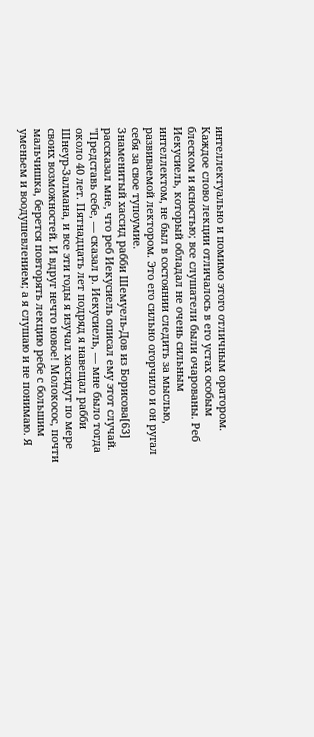интеллектуально и помимо этого отличным оратором. Каждое слово лекции отличалось в его устах особым блеском и ясностью; все слушатели были очарованы. Реб Иекусиель, который обладал не очень сильным интеллектом, не был в состоянии следить за мыслью, развиваемой лектором. Это его сильно огорчило и он ругал себя за свое тупоумие.
Знаменитый хассид рабби Шемуель-Дов из Борисова[63] рассказал мне, что реб Иекусиель описал ему этот случай. "Представь себе, — сказал р. Иекусиель, — мне было тогда около 40 лет. Пятнадцать лет подряд я навещал рабби Шнеур-Залмана, и все эти годы я изучал хассидут по мере своих возможностей. И вдруг нечто новое! Молокосос, почти мальчишка, берется повторять лекцию ребе с большим уменьем и воодушевлением; а я слушаю и не понимаю. Я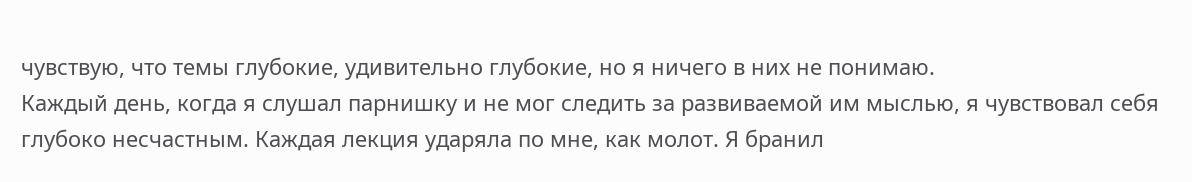чувствую, что темы глубокие, удивительно глубокие, но я ничего в них не понимаю.
Каждый день, когда я слушал парнишку и не мог следить за развиваемой им мыслью, я чувствовал себя глубоко несчастным. Каждая лекция ударяла по мне, как молот. Я бранил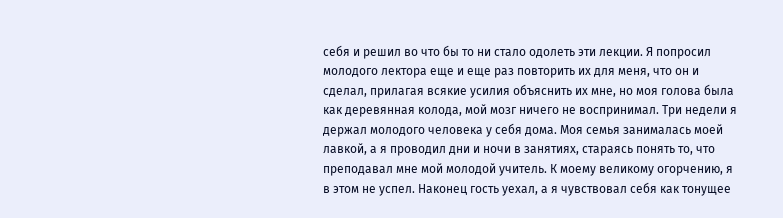себя и решил во что бы то ни стало одолеть эти лекции. Я попросил молодого лектора еще и еще раз повторить их для меня, что он и сделал, прилагая всякие усилия объяснить их мне, но моя голова была как деревянная колода, мой мозг ничего не воспринимал. Три недели я держал молодого человека у себя дома. Моя семья занималась моей лавкой, а я проводил дни и ночи в занятиях, стараясь понять то, что преподавал мне мой молодой учитель. К моему великому огорчению, я в этом не успел. Наконец гость уехал, а я чувствовал себя как тонущее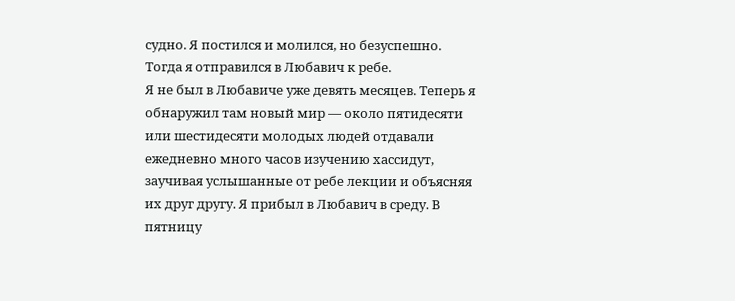судно. Я постился и молился, но безуспешно. Тогда я отправился в Любавич к ребе.
Я не был в Любавиче уже девять месяцев. Теперь я обнаружил там новый мир — около пятидесяти или шестидесяти молодых людей отдавали ежедневно много часов изучению хассидут, заучивая услышанные от ребе лекции и объясняя их друг другу. Я прибыл в Любавич в среду. В пятницу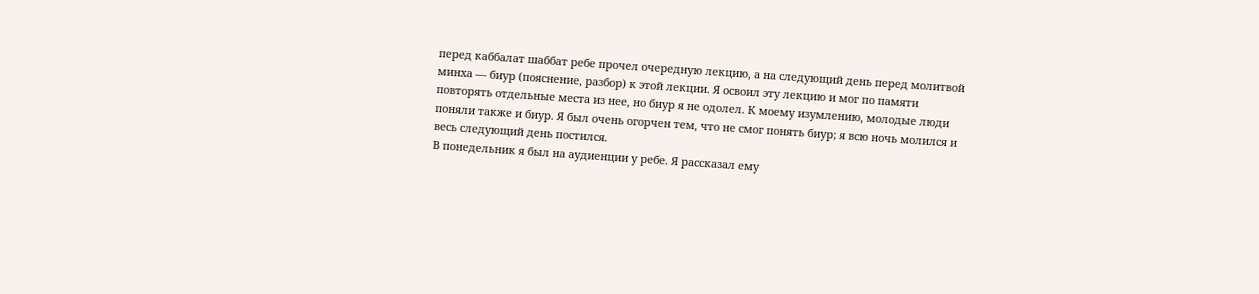перед каббалат шаббат ребе прочел очередную лекцию, а на следующий день перед молитвой минха — биур (пояснение, разбор) к этой лекции. Я освоил эту лекцию и мог по памяти повторять отдельные места из нее, но биур я не одолел. К моему изумлению, молодые люди поняли также и биур. Я был очень огорчен тем, что не смог понять биур; я всю ночь молился и весь следующий день постился.
В понедельник я был на аудиенции у ребе. Я рассказал ему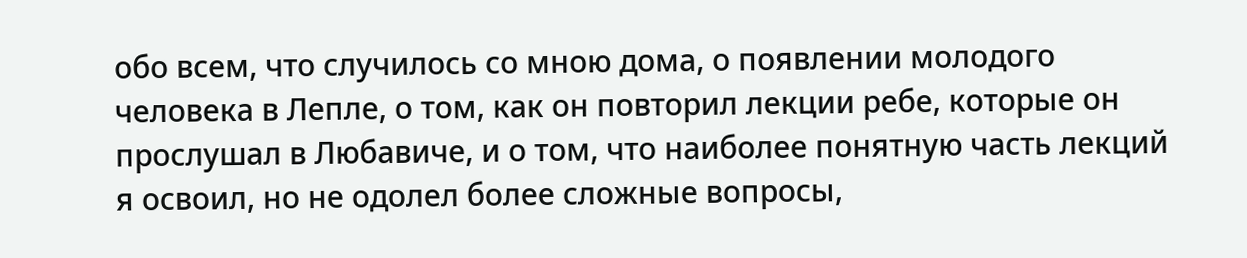обо всем, что случилось со мною дома, о появлении молодого человека в Лепле, о том, как он повторил лекции ребе, которые он прослушал в Любавиче, и о том, что наиболее понятную часть лекций я освоил, но не одолел более сложные вопросы,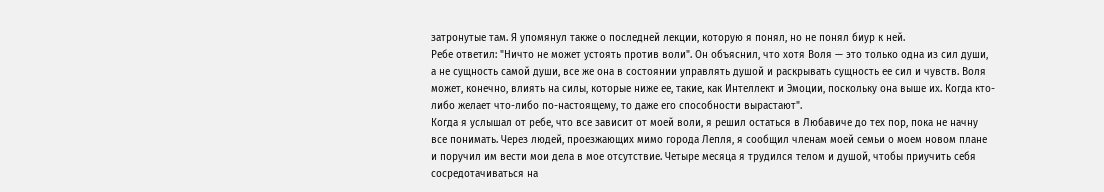затронутые там. Я упомянул также о последней лекции, которую я понял, но не понял биур к ней.
Ребе ответил: "Ничто не может устоять против воли". Он объяснил, что хотя Воля — это только одна из сил души, а не сущность самой души, все же она в состоянии управлять душой и раскрывать сущность ее сил и чувств. Воля может, конечно, влиять на силы, которые ниже ее, такие, как Интеллект и Эмоции, поскольку она выше их. Когда кто-либо желает что-либо по-настоящему, то даже его способности вырастают".
Когда я услышал от ребе, что все зависит от моей воли, я решил остаться в Любавиче до тех пор, пока не начну все понимать. Через людей, проезжающих мимо города Лепля, я сообщил членам моей семьи о моем новом плане и поручил им вести мои дела в мое отсутствие. Четыре месяца я трудился телом и душой, чтобы приучить себя сосредотачиваться на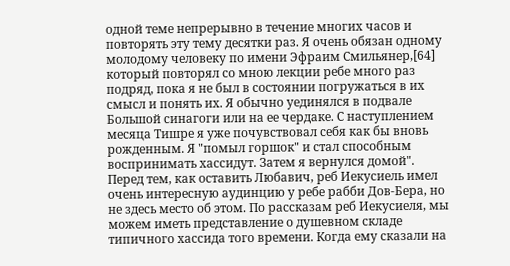одной теме непрерывно в течение многих часов и повторять эту тему десятки раз. Я очень обязан одному молодому человеку по имени Эфраим Смильянер,[64] который повторял со мною лекции ребе много раз подряд, пока я не был в состоянии погружаться в их смысл и понять их. Я обычно уединялся в подвале Большой синагоги или на ее чердаке. С наступлением месяца Тишре я уже почувствовал себя как бы вновь рожденным. Я "помыл горшок" и стал способным воспринимать хассидут. Затем я вернулся домой".
Перед тем, как оставить Любавич, реб Иекусиель имел очень интересную аудинцию у ребе рабби Дов-Бера, но не здесь место об этом. По рассказам реб Иекусиеля, мы можем иметь представление о душевном складе типичного хассида того времени. Когда ему сказали на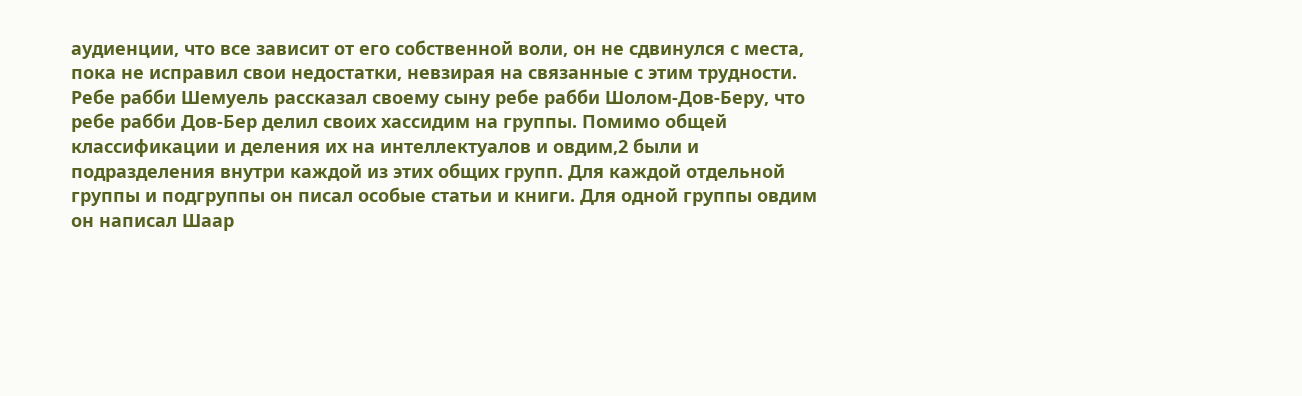аудиенции, что все зависит от его собственной воли, он не сдвинулся с места, пока не исправил свои недостатки, невзирая на связанные с этим трудности.
Ребе рабби Шемуель рассказал своему сыну ребе рабби Шолом-Дов-Беру, что ребе рабби Дов-Бер делил своих хассидим на группы. Помимо общей классификации и деления их на интеллектуалов и овдим,2 были и подразделения внутри каждой из этих общих групп. Для каждой отдельной группы и подгруппы он писал особые статьи и книги. Для одной группы овдим он написал Шаар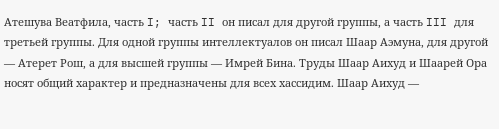Атешува Веатфила, часть I; часть II он писал для другой группы, а часть III для третьей группы. Для одной группы интеллектуалов он писал Шаар Аэмуна, для другой — Атерет Рош, а для высшей группы — Имрей Бина. Труды Шаар Аихуд и Шаарей Ора носят общий характер и предназначены для всех хассидим. Шаар Аихуд —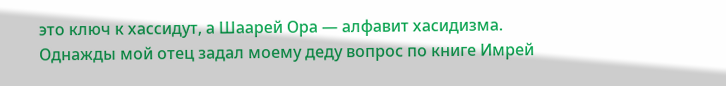это ключ к хассидут, а Шаарей Ора — алфавит хасидизма.
Однажды мой отец задал моему деду вопрос по книге Имрей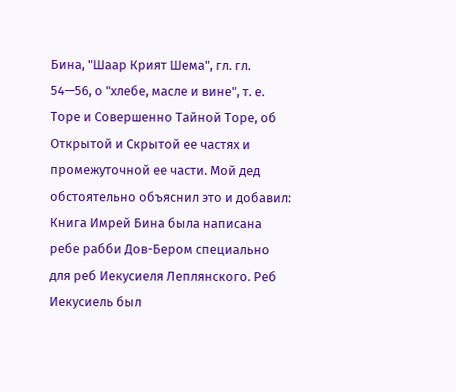Бина, "Шаар Крият Шема", гл. гл. 54—56, о "хлебе, масле и вине", т. е. Торе и Совершенно Тайной Торе, об Открытой и Скрытой ее частях и промежуточной ее части. Мой дед обстоятельно объяснил это и добавил:
Книга Имрей Бина была написана ребе рабби Дов-Бером специально для реб Иекусиеля Леплянского. Реб Иекусиель был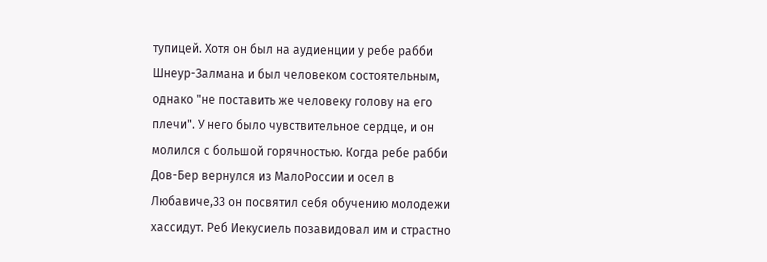тупицей. Хотя он был на аудиенции у ребе рабби Шнеур-Залмана и был человеком состоятельным, однако "не поставить же человеку голову на его плечи". У него было чувствительное сердце, и он молился с большой горячностью. Когда ребе рабби Дов-Бер вернулся из МалоРоссии и осел в Любавиче,33 он посвятил себя обучению молодежи хассидут. Реб Иекусиель позавидовал им и страстно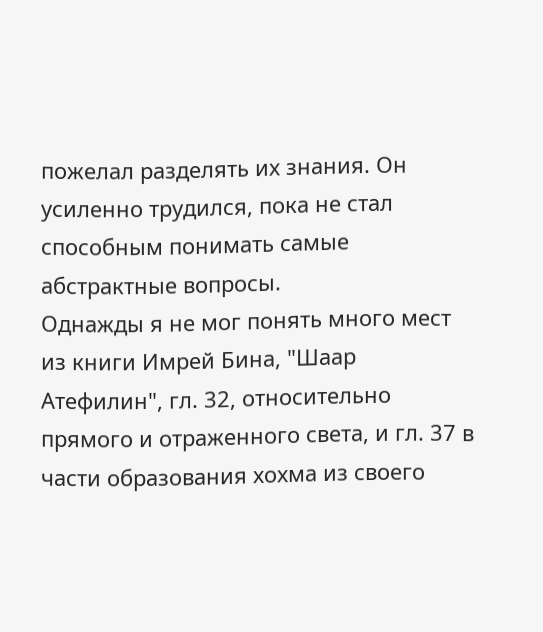пожелал разделять их знания. Он усиленно трудился, пока не стал способным понимать самые абстрактные вопросы.
Однажды я не мог понять много мест из книги Имрей Бина, "Шаар Атефилин", гл. 32, относительно прямого и отраженного света, и гл. 37 в части образования хохма из своего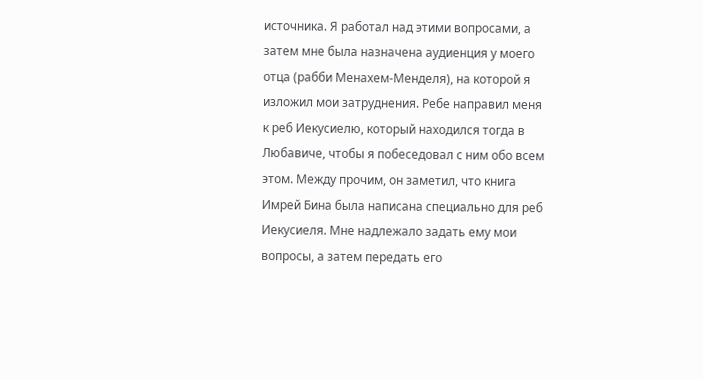источника. Я работал над этими вопросами, а затем мне была назначена аудиенция у моего отца (рабби Менахем-Менделя), на которой я изложил мои затруднения. Ребе направил меня к реб Иекусиелю, который находился тогда в Любавиче, чтобы я побеседовал с ним обо всем этом. Между прочим, он заметил, что книга Имрей Бина была написана специально для реб Иекусиеля. Мне надлежало задать ему мои вопросы, а затем передать его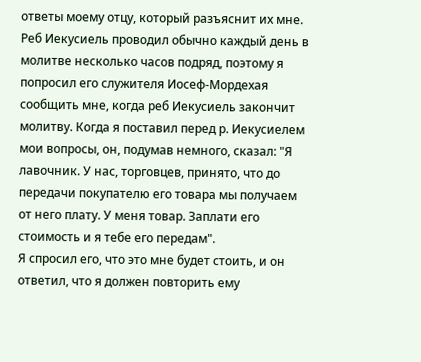ответы моему отцу, который разъяснит их мне.
Реб Иекусиель проводил обычно каждый день в молитве несколько часов подряд, поэтому я попросил его служителя Иосеф-Мордехая сообщить мне, когда реб Иекусиель закончит молитву. Когда я поставил перед р. Иекусиелем мои вопросы, он, подумав немного, сказал: "Я лавочник. У нас, торговцев, принято, что до передачи покупателю его товара мы получаем от него плату. У меня товар. Заплати его стоимость и я тебе его передам".
Я спросил его, что это мне будет стоить, и он ответил, что я должен повторить ему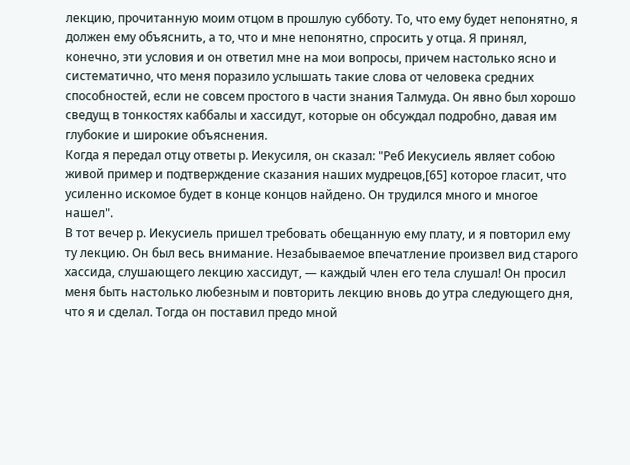лекцию, прочитанную моим отцом в прошлую субботу. То, что ему будет непонятно, я должен ему объяснить, а то, что и мне непонятно, спросить у отца. Я принял, конечно, эти условия и он ответил мне на мои вопросы, причем настолько ясно и систематично, что меня поразило услышать такие слова от человека средних способностей, если не совсем простого в части знания Талмуда. Он явно был хорошо сведущ в тонкостях каббалы и хассидут, которые он обсуждал подробно, давая им глубокие и широкие объяснения.
Когда я передал отцу ответы р. Иекусиля, он сказал: "Реб Иекусиель являет собою живой пример и подтверждение сказания наших мудрецов,[65] которое гласит, что усиленно искомое будет в конце концов найдено. Он трудился много и многое нашел".
В тот вечер р. Иекусиель пришел требовать обещанную ему плату, и я повторил ему ту лекцию. Он был весь внимание. Незабываемое впечатление произвел вид старого хассида, слушающего лекцию хассидут, — каждый член его тела слушал! Он просил меня быть настолько любезным и повторить лекцию вновь до утра следующего дня, что я и сделал. Тогда он поставил предо мной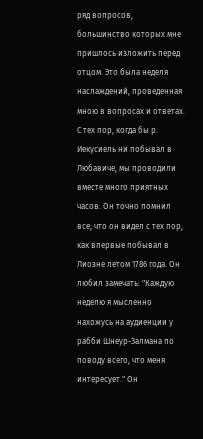ряд вопросов, большинство которых мне пришлось изложить перед отцом. Это была неделя наслаждений, проведенная мною в вопросах и ответах.
С тех пор, когда бы р. Иекусиель ни побывал в Любавиче, мы проводили вместе много приятных часов. Он точно помнил все, что он видел с тех пор, как впервые побывал в Лиозне летом 1786 года. Он любил замечать: "Каждую неделю я мысленно нахожусь на аудиенции у рабби Шнеур-Залмана по поводу всего, что меня интересует." Он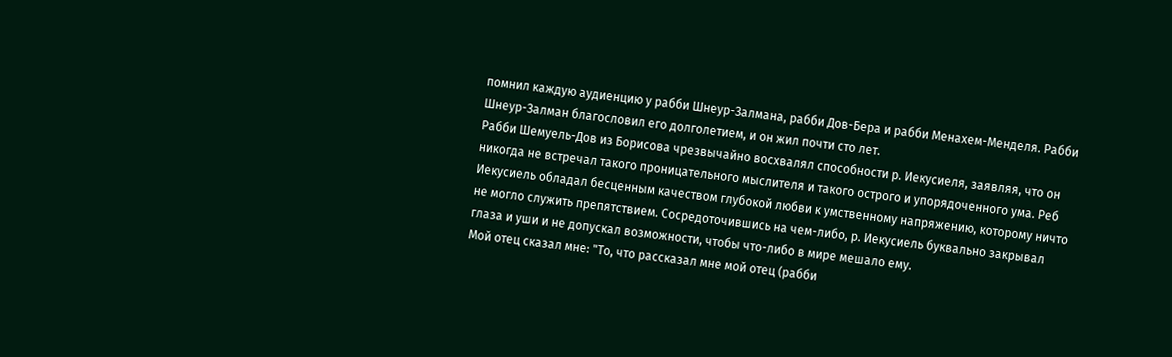помнил каждую аудиенцию у рабби Шнеур-Залмана, рабби Дов-Бера и рабби Менахем-Менделя. Рабби Шнеур-Залман благословил его долголетием, и он жил почти сто лет.
Рабби Шемуель-Дов из Борисова чрезвычайно восхвалял способности р. Иекусиеля, заявляя, что он никогда не встречал такого проницательного мыслителя и такого острого и упорядоченного ума. Реб Иекусиель обладал бесценным качеством глубокой любви к умственному напряжению, которому ничто не могло служить препятствием. Сосредоточившись на чем-либо, р. Иекусиель буквально закрывал глаза и уши и не допускал возможности, чтобы что-либо в мире мешало ему.
Мой отец сказал мне: "То, что рассказал мне мой отец (рабби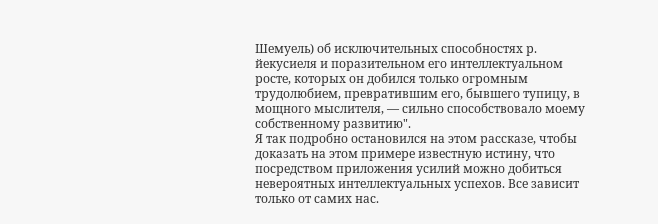Шемуель) об исключительных способностях р. йекусиеля и поразительном его интеллектуальном росте, которых он добился только огромным трудолюбием, превратившим его, бывшего тупицу, в мощного мыслителя, — сильно способствовало моему собственному развитию".
Я так подробно остановился на этом рассказе, чтобы доказать на этом примере известную истину, что посредством приложения усилий можно добиться невероятных интеллектуальных успехов. Все зависит только от самих нас.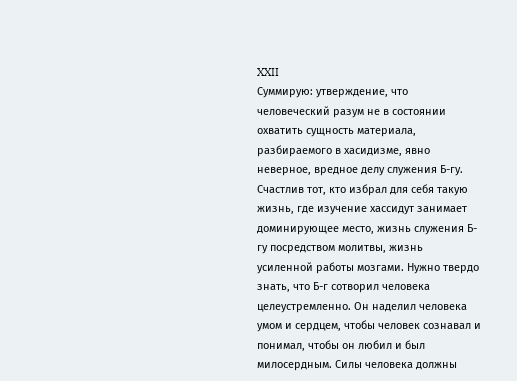XXII
Суммирую: утверждение, что человеческий разум не в состоянии охватить сущность материала, разбираемого в хасидизме, явно неверное, вредное делу служения Б-гу.
Счастлив тот, кто избрал для себя такую жизнь, где изучение хассидут занимает доминирующее место, жизнь служения Б-гу посредством молитвы, жизнь усиленной работы мозгами. Нужно твердо знать, что Б-г сотворил человека целеустремленно. Он наделил человека умом и сердцем, чтобы человек сознавал и понимал, чтобы он любил и был милосердным. Силы человека должны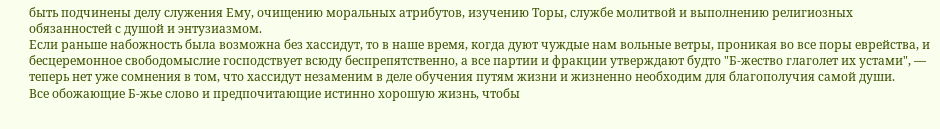быть подчинены делу служения Ему, очищению моральных атрибутов, изучению Торы, службе молитвой и выполнению религиозных обязанностей с душой и энтузиазмом.
Если раньше набожность была возможна без хассидут, то в наше время, когда дуют чуждые нам вольные ветры, проникая во все поры еврейства, и бесцеремонное свободомыслие господствует всюду беспрепятственно, а все партии и фракции утверждают будто "Б-жество глаголет их устами", — теперь нет уже сомнения в том, что хассидут незаменим в деле обучения путям жизни и жизненно необходим для благополучия самой души.
Все обожающие Б-жье слово и предпочитающие истинно хорошую жизнь, чтобы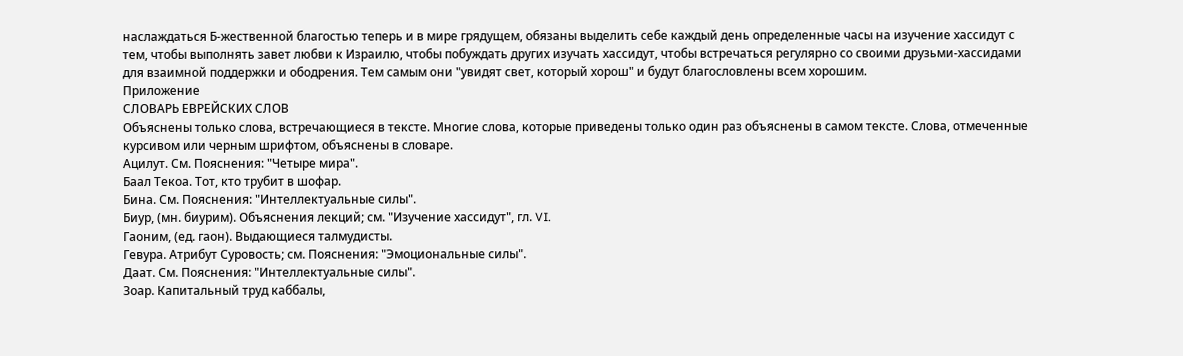наслаждаться Б-жественной благостью теперь и в мире грядущем, обязаны выделить себе каждый день определенные часы на изучение хассидут с тем, чтобы выполнять завет любви к Израилю, чтобы побуждать других изучать хассидут, чтобы встречаться регулярно со своими друзьми-хассидами для взаимной поддержки и ободрения. Тем самым они "увидят свет, который хорош" и будут благословлены всем хорошим.
Приложение
СЛОВАРЬ ЕВРЕЙСКИХ СЛОВ
Объяснены только слова, встречающиеся в тексте. Многие слова, которые приведены только один раз объяснены в самом тексте. Слова, отмеченные курсивом или черным шрифтом, объяснены в словаре.
Ацилут. См. Пояснения: "Четыре мира".
Баал Текоа. Тот, кто трубит в шофар.
Бина. См. Пояснения: "Интеллектуальные силы".
Биур, (мн. биурим). Объяснения лекций; см. "Изучение хассидут", гл. VI.
Гаоним, (ед. гаон). Выдающиеся талмудисты.
Гевура. Атрибут Суровость; см. Пояснения: "Эмоциональные силы".
Даат. См. Пояснения: "Интеллектуальные силы".
Зоар. Капитальный труд каббалы,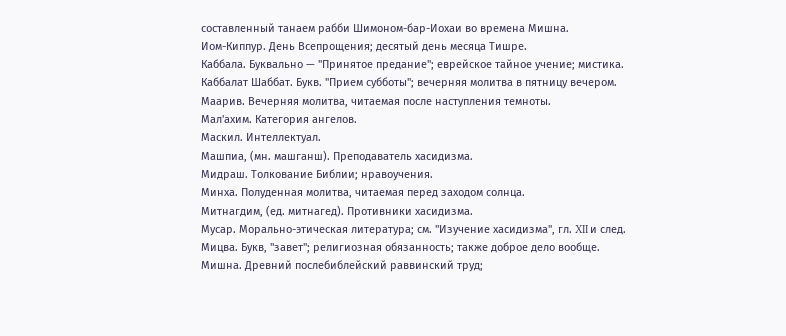составленный танаем рабби Шимоном-бар-Иохаи во времена Мишна.
Иом-Киппур. День Всепрощения; десятый день месяца Тишре.
Каббала. Буквально — "Принятое предание"; еврейское тайное учение; мистика.
Каббалат Шаббат. Букв. "Прием субботы"; вечерняя молитва в пятницу вечером.
Маарив. Вечерняя молитва, читаемая после наступления темноты.
Мал'ахим. Категория ангелов.
Маскил. Интеллектуал.
Машпиа, (мн. машганш). Преподаватель хасидизма.
Мидраш. Толкование Библии; нравоучения.
Минха. Полуденная молитва, читаемая перед заходом солнца.
Митнагдим, (ед. митнагед). Противники хасидизма.
Мусар. Морально-этическая литература; см. "Изучение хасидизма", гл. XII и след.
Мицва. Букв, "завет"; религиозная обязанность; также доброе дело вообще.
Мишна. Древний послебиблейский раввинский труд;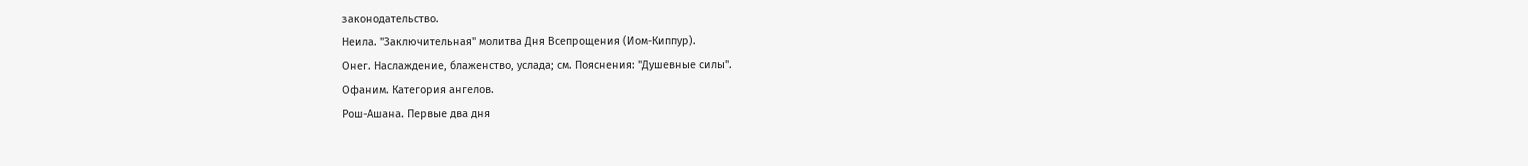законодательство.
Неила. "Заключительная" молитва Дня Всепрощения (Иом-Киппур).
Онег. Наслаждение, блаженство, услада; см. Пояснения: "Душевные силы".
Офаним. Категория ангелов.
Рош-Ашана. Первые два дня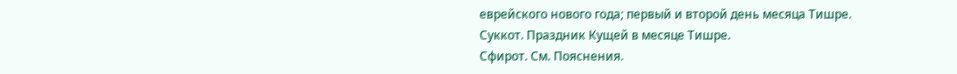еврейского нового года; первый и второй день месяца Тишре.
Суккот. Праздник Кущей в месяце Тишре.
Сфирот. См. Пояснения.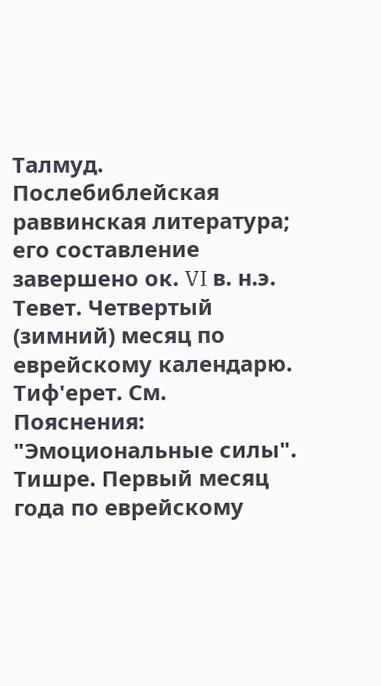Талмуд. Послебиблейская раввинская литература; его составление завершено ок. VI в. н.э.
Тевет. Четвертый (зимний) месяц по еврейскому календарю.
Тиф'ерет. См. Пояснения: "Эмоциональные силы".
Тишре. Первый месяц года по еврейскому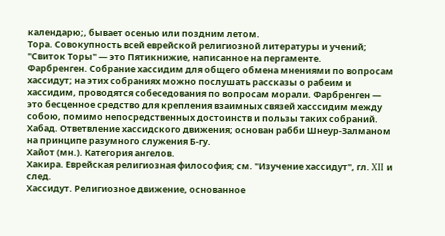календарю;, бывает осенью или поздним летом.
Тора. Совокупность всей еврейской религиозной литературы и учений; "Свиток Торы" — это Пятикнижие, написанное на пергаменте.
Фарбренген. Собрание хассидим для общего обмена мнениями по вопросам хассидут; на этих собраниях можно послушать рассказы о рабеим и хассидим, проводятся собеседования по вопросам морали. Фарбренген — это бесценное средство для крепления взаимных связей хасссидим между собою, помимо непосредственных достоинств и пользы таких собраний.
Хабад. Ответвление хассидского движения; основан рабби Шнеур-Залманом на принципе разумного служения Б-гу.
Хайот (мн.). Категория ангелов.
Хакира. Еврейская религиозная философия; см. "Изучение хассидут", гл. XII и след.
Хассидут. Религиозное движение, основанное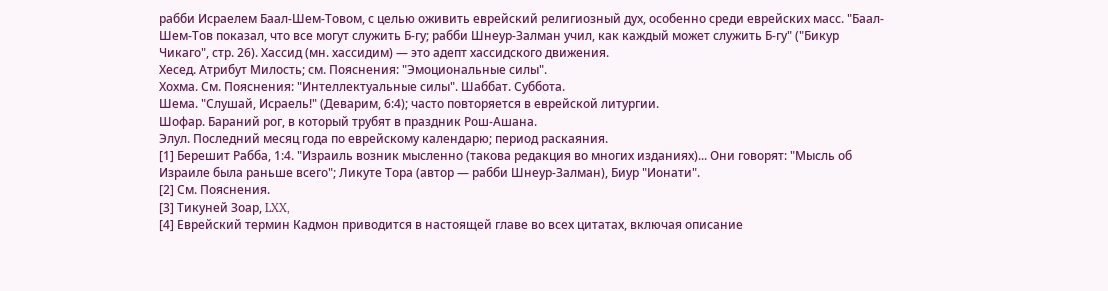рабби Исраелем Баал-Шем-Товом, с целью оживить еврейский религиозный дух, особенно среди еврейских масс. "Баал-Шем-Тов показал, что все могут служить Б-гу; рабби Шнеур-Залман учил, как каждый может служить Б-гу" ("Бикур Чикаго", стр. 26). Хассид (мн. хассидим) — это адепт хассидского движения.
Хесед. Атрибут Милость; см. Пояснения: "Эмоциональные силы".
Хохма. См. Пояснения: "Интеллектуальные силы". Шаббат. Суббота.
Шема. "Слушай, Исраель!" (Деварим, 6:4); часто повторяется в еврейской литургии.
Шофар. Бараний рог, в который трубят в праздник Рош-Ашана.
Элул. Последний месяц года по еврейскому календарю; период раскаяния.
[1] Берешит Рабба, 1:4. "Израиль возник мысленно (такова редакция во многих изданиях)... Они говорят: "Мысль об Израиле была раньше всего"; Ликуте Тора (автор — рабби Шнеур-Залман), Биур "Ионати".
[2] См. Пояснения.
[3] Тикуней Зоар, LXX,
[4] Еврейский термин Кадмон приводится в настоящей главе во всех цитатах, включая описание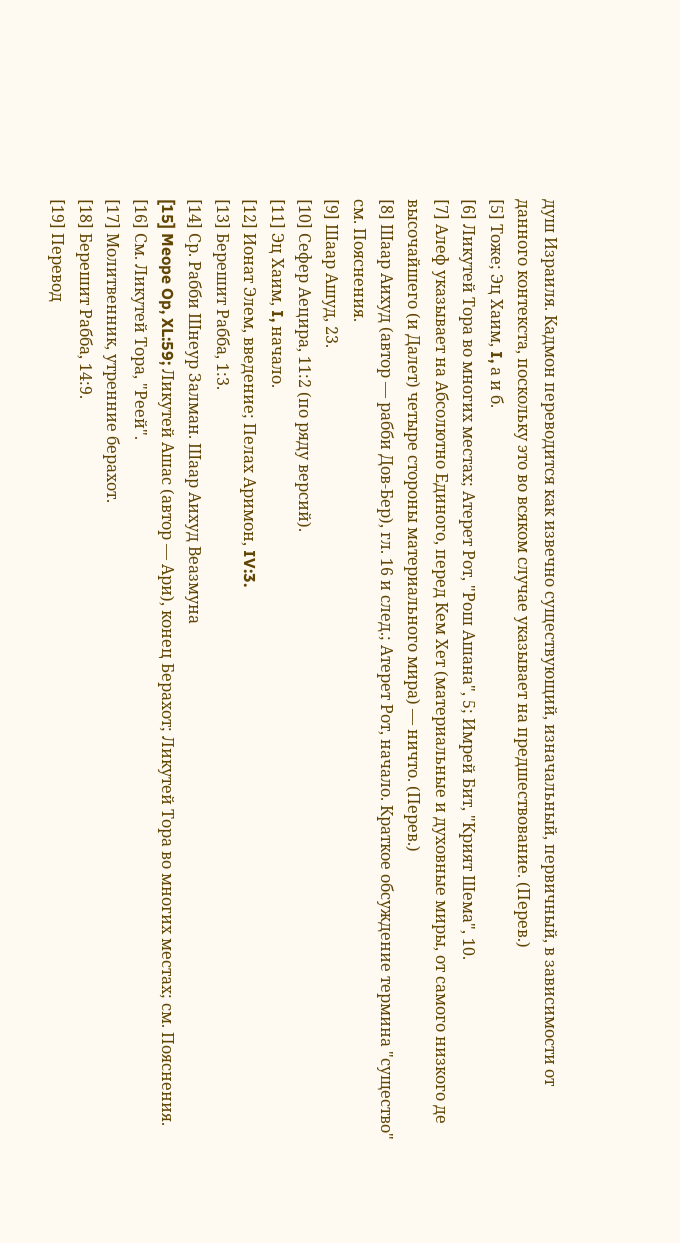душ Израиля. Кадмон переводится как извечно существующий, изначальный, первичный, в зависимости от данного контекста, поскольку это во всяком случае указывает на предшествование. (Перев.)
[5] Тоже; Эц Хаим, I, а и б.
[6] Ликутей Тора во многих местах; Атерет Рот, "Рош Ашана", 5; Имрей Бит, "Крият Шема", 10.
[7] Алеф указывает на Абсолютно Единого, перед Кем Хет (материальные и духовные миры, от самого низкого де высочайшего (и Далет) четыре стороны материального мира) — ничто. (Перев.)
[8] Шаар Аихуд (автор — рабби Дов-Бер), гл. 16 и след.; Атерет Рот, начало. Краткое обсуждение термина "существо" см. Пояснения.
[9] Шаар Ашуд, 23.
[10] Сефер Аецира, 11:2 (по ряду версий).
[11] Эц Хаим, I, начало.
[12] Ионат Элем, введение; Пелах Аримон, IV:3.
[13] Берешит Рабба, 1:3.
[14] Ср. Рабби Шнеур Залман. Шаар Аихуд Веазмуна
[15] Meope Op, XL:59; Ликутей Ашас (автор — Ари), конец Берахот; Ликутей Тора во многих местах; см. Пояснения.
[16] См. Ликутей Тора, "Реей".
[17] Молитвенник, утренние берахот.
[18] Берешит Рабба, 14:9.
[19] Перевод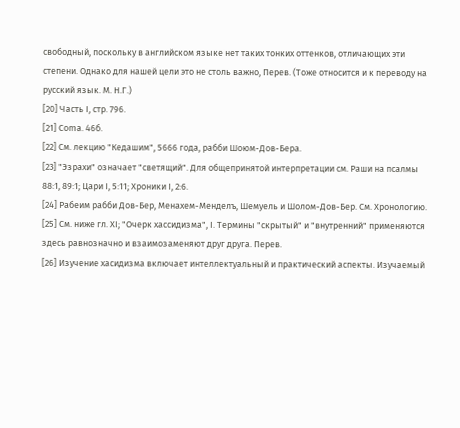свободный, поскольку в английском языке нет таких тонких оттенков, отличающих эти степени. Однако для нашей цели это не столь важно, Перев. (Тоже относится и к переводу на русский язык. М. Н.Г.)
[20] Часть I, стр. 796.
[21] Coma. 46б.
[22] См. лекцию "Кедашим", 5666 года, рабби Шоюм-Дов-Бера.
[23] "Эзрахи" означает "светящий". Для общепринятой интерпретации см. Раши на псалмы 88:1, 89:1; Цари I, 5:11; Хроники I, 2:6.
[24] Рабеим рабби Дов-Бер, Менахем-Менделъ, Шемуель и Шолом-Дов-Бер. См. Хронологию.
[25] См. ниже гл. XI; "Очерк хассидизма", I. Термины "скрытый" и "внутренний" применяются здесь равнозначно и взаимозаменяют друг друга. Перев.
[26] Изучение хасидизма включает интеллектуальный и практический аспекты. Изучаемый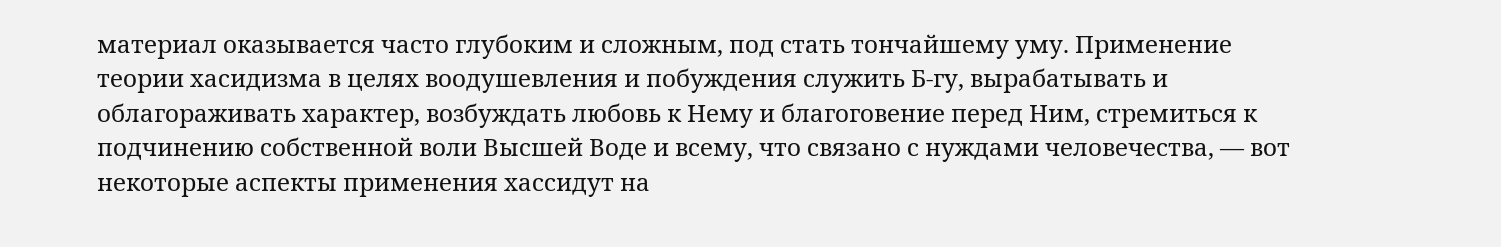материал оказывается часто глубоким и сложным, под стать тончайшему уму. Применение теории хасидизма в целях воодушевления и побуждения служить Б-гу, вырабатывать и облагораживать характер, возбуждать любовь к Нему и благоговение перед Ним, стремиться к подчинению собственной воли Высшей Воде и всему, что связано с нуждами человечества, — вот некоторые аспекты применения хассидут на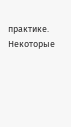практике. Некоторые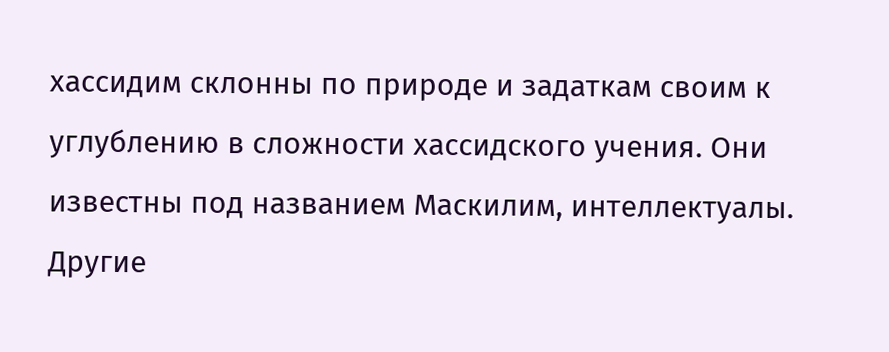хассидим склонны по природе и задаткам своим к углублению в сложности хассидского учения. Они известны под названием Маскилим, интеллектуалы. Другие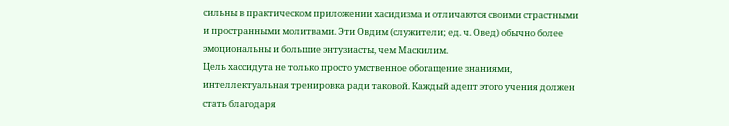сильны в практическом приложении хасидизма и отличаются своими страстными и пространными молитвами. Эти Овдим (служители; ед. ч. Овед) обычно более эмоциональны и большие энтузиасты, чем Маскилим.
Цель хассидута не только просто умственное обогащение знаниями, интеллектуальная тренировка ради таковой. Каждый адепт этого учения должен стать благодаря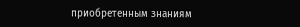приобретенным знаниям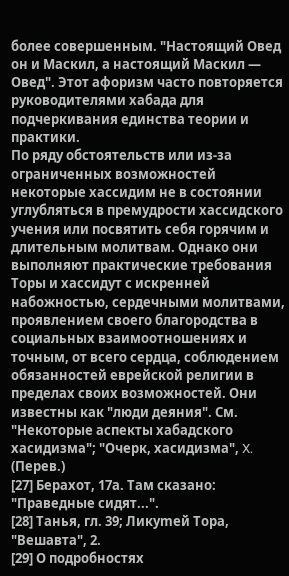более совершенным. "Настоящий Овед он и Маскил, а настоящий Маскил — Овед". Этот афоризм часто повторяется руководителями хабада для подчеркивания единства теории и практики.
По ряду обстоятельств или из-за ограниченных возможностей некоторые хассидим не в состоянии углубляться в премудрости хассидского учения или посвятить себя горячим и длительным молитвам. Однако они выполняют практические требования Торы и хассидут с искренней набожностью, сердечными молитвами, проявлением своего благородства в социальных взаимоотношениях и точным, от всего сердца, соблюдением обязанностей еврейской религии в пределах своих возможностей. Они известны как "люди деяния". См. "Некоторые аспекты хабадского хасидизма"; "Очерк, хасидизма", X. (Перев.)
[27] Берахот, 17а. Там сказано: "Праведные сидят...".
[28] Танья, гл. 39; Ликуmeй Тора, "Вешавта", 2.
[29] О подробностях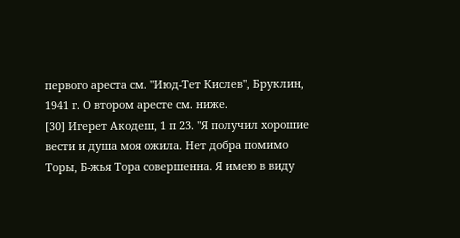первого ареста см. "Июд-Тет Кислев", Бруклин, 1941 г. О втором аресте см. ниже.
[30] Игерет Акодеш, 1 п 23. "Я получил хорошие вести и душа моя ожила. Нет добра помимо Торы, Б-жья Тора совершенна. Я имею в виду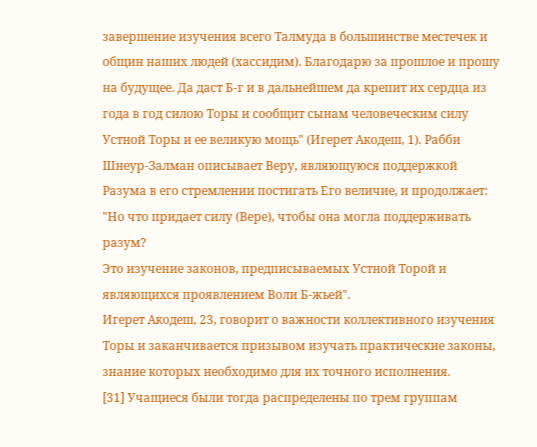завершение изучения всего Талмуда в большинстве местечек и общин наших людей (хассидим). Благодарю за прошлое и прошу на будущее. Да даст Б-г и в дальнейшем да крепит их сердца из года в год силою Торы и сообщит сынам человеческим силу Устной Торы и ее великую мощь" (Игерет Акодеш, 1). Рабби Шнеур-Залман описывает Веру, являющуюся поддержкой Разума в его стремлении постигать Его величие, и продолжает: "Но что придает силу (Вере), чтобы она могла поддерживать разум?
Это изучение законов, предписываемых Устной Торой и являющихся проявлением Воли Б-жьей".
Игерет Акодеш, 23, говорит о важности коллективного изучения Торы и заканчивается призывом изучать практические законы, знание которых необходимо для их точного исполнения.
[31] Учащиеся были тогда распределены по трем группам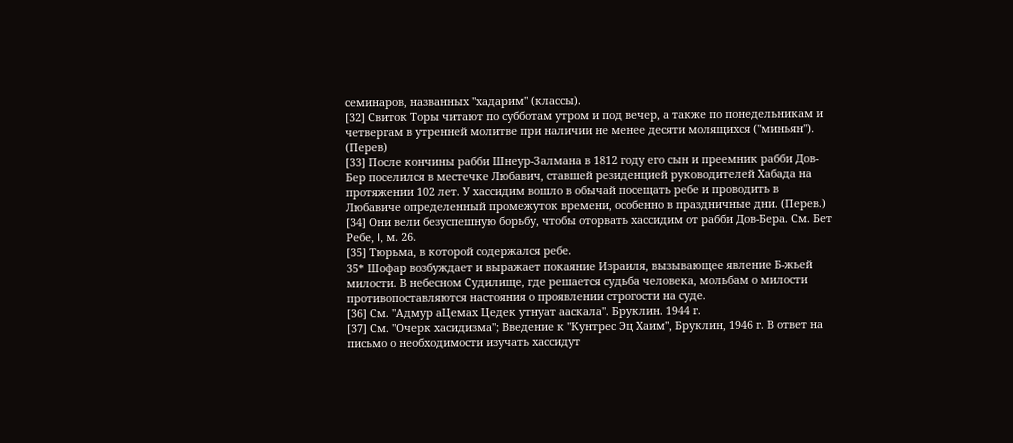семинаров, названных "хадарим" (классы).
[32] Свиток Торы читают по субботам утром и под вечер, а также по понедельникам и четвергам в утренней молитве при наличии не менее десяти молящихся ("миньян"). (Перев)
[33] После кончины рабби Шнеур-Залмана в 1812 году его сын и преемник рабби Дов-Бер поселился в местечке Любавич, ставшей резиденцией руководителей Хабада на протяжении 102 лет. У хассидим вошло в обычай посещать ребе и проводить в Любавиче определенный промежуток времени, особенно в праздничные дни. (Перев.)
[34] Они вели безуспешную борьбу, чтобы оторвать хассидим от рабби Дов-Бера. См. Бет Ребе, I, м. 26.
[35] Тюрьма, в которой содержался ребе.
35* Шофар возбуждает и выражает покаяние Израиля, вызывающее явление Б-жьей милости. В небесном Судилище, где решается судьба человека, мольбам о милости противопоставляются настояния о проявлении строгости на суде.
[36] См. "Адмур аЦемах Цедек утнуат ааскала". Бруклин. 1944 г.
[37] См. "Очерк хасидизма"; Введение к "Кунтрес Эц Хаим", Бруклин, 1946 г. В ответ на письмо о необходимости изучать хассидут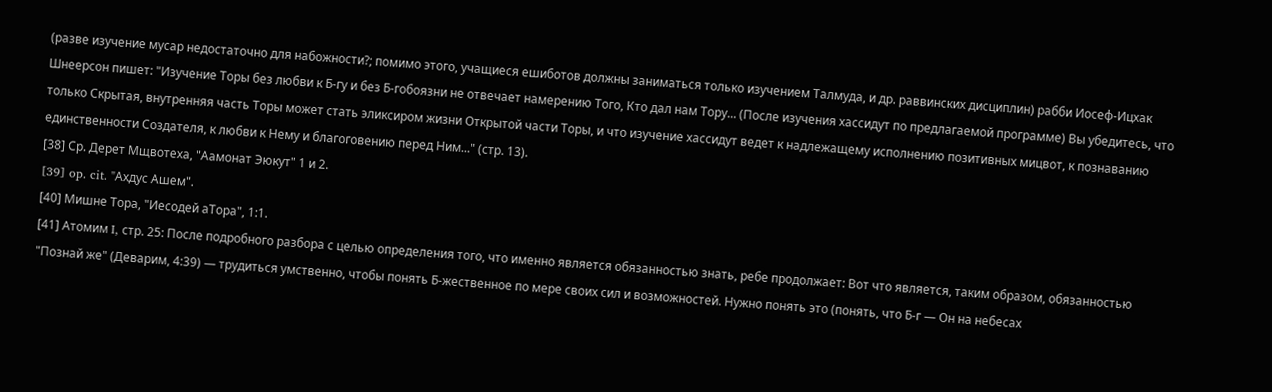(разве изучение мусар недостаточно для набожности?; помимо этого, учащиеся ешиботов должны заниматься только изучением Талмуда, и др. раввинских дисциплин) рабби Иосеф-Ицхак Шнеерсон пишет: "Изучение Торы без любви к Б-гу и без Б-гобоязни не отвечает намерению Того, Кто дал нам Тору... (После изучения хассидут по предлагаемой программе) Вы убедитесь, что только Скрытая, внутренняя часть Торы может стать эликсиром жизни Открытой части Торы, и что изучение хассидут ведет к надлежащему исполнению позитивных мицвот, к познаванию единственности Создателя, к любви к Нему и благоговению перед Ним..." (стр. 13).
[38] Ср. Дерет Мщвотеха, "Аамонат Эюкут" 1 и 2.
[39] op. cit. "Aхдус Ашем".
[40] Мишне Тора, "Иесодей аТора", 1:1.
[41] Атомим I, стр. 25: После подробного разбора с целью определения того, что именно является обязанностью знать, ребе продолжает: Вот что является, таким образом, обязанностью "Познай же" (Деварим, 4:39) — трудиться умственно, чтобы понять Б-жественное по мере своих сил и возможностей. Нужно понять это (понять, что Б-г — Он на небесах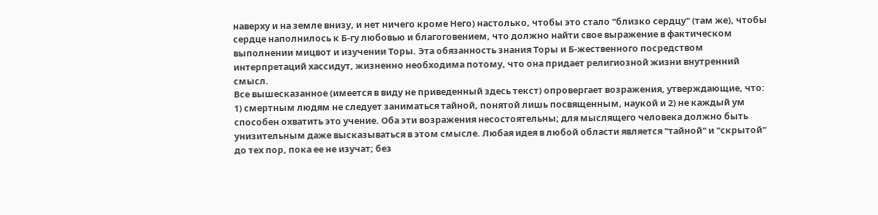наверху и на земле внизу, и нет ничего кроме Него) настолько, чтобы это стало "близко сердцу" (там же), чтобы сердце наполнилось к Б-гу любовью и благоговением, что должно найти свое выражение в фактическом выполнении мицвот и изучении Торы. Эта обязанность знания Торы и Б-жественного посредством интерпретаций хассидут, жизненно необходима потому, что она придает религиозной жизни внутренний смысл.
Все вышесказанное (имеется в виду не приведенный здесь текст) опровергает возражения, утверждающие, что: 1) смертным людям не следует заниматься тайной, понятой лишь посвященным, наукой и 2) не каждый ум способен охватить это учение. Оба эти возражения несостоятельны; для мыслящего человека должно быть унизительным даже высказываться в этом смысле. Любая идея в любой области является "тайной" и "скрытой" до тех пор, пока ее не изучат; без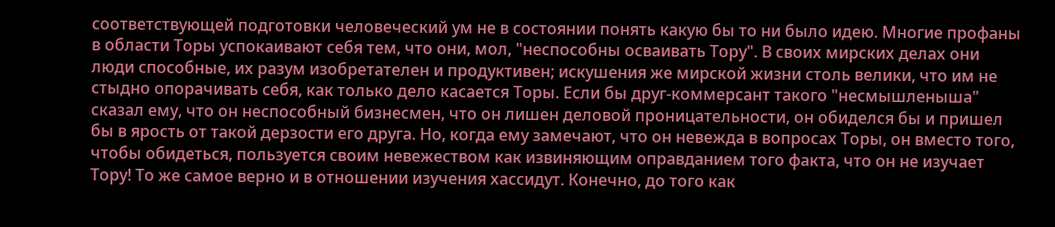соответствующей подготовки человеческий ум не в состоянии понять какую бы то ни было идею. Многие профаны в области Торы успокаивают себя тем, что они, мол, "неспособны осваивать Тору". В своих мирских делах они люди способные, их разум изобретателен и продуктивен; искушения же мирской жизни столь велики, что им не стыдно опорачивать себя, как только дело касается Торы. Если бы друг-коммерсант такого "несмышленыша" сказал ему, что он неспособный бизнесмен, что он лишен деловой проницательности, он обиделся бы и пришел бы в ярость от такой дерзости его друга. Но, когда ему замечают, что он невежда в вопросах Торы, он вместо того, чтобы обидеться, пользуется своим невежеством как извиняющим оправданием того факта, что он не изучает Тору! То же самое верно и в отношении изучения хассидут. Конечно, до того как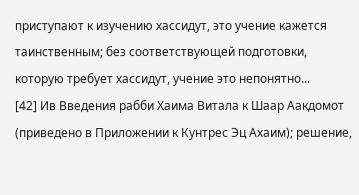приступают к изучению хассидут, это учение кажется таинственным; без соответствующей подготовки, которую требует хассидут, учение это непонятно...
[42] Ив Введения рабби Хаима Витала к Шаар Аакдомот (приведено в Приложении к Кунтрес Эц Ахаим); решение,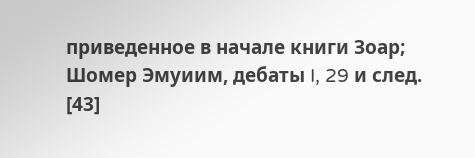приведенное в начале книги Зоар; Шомер Эмуиим, дебаты I, 29 и след.
[43]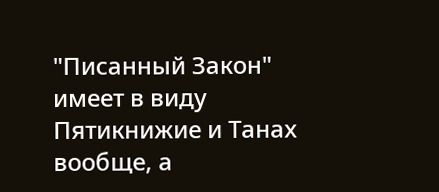"Писанный Закон" имеет в виду Пятикнижие и Танах вообще, а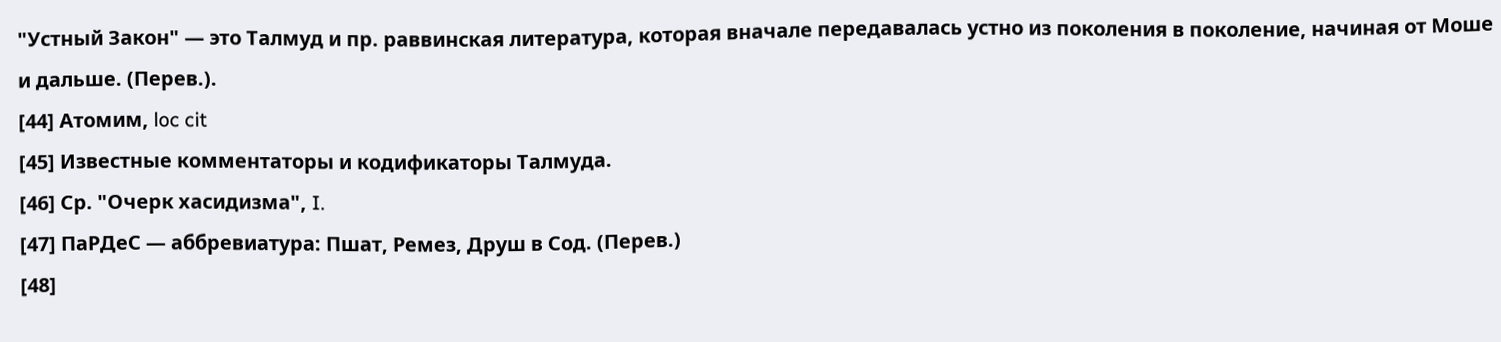"Устный Закон" — это Талмуд и пр. раввинская литература, которая вначале передавалась устно из поколения в поколение, начиная от Моше и дальше. (Перев.).
[44] Атомим, loc cit
[45] Известные комментаторы и кодификаторы Талмуда.
[46] Ср. "Очерк хасидизма", I.
[47] ПаРДеС — аббревиатура: Пшат, Ремез, Друш в Сод. (Перев.)
[48]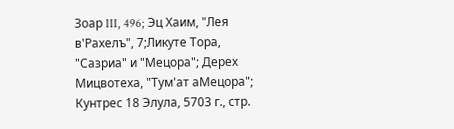Зоар III, 496; Эц Хаим, "Лея в'Рахелъ", 7;Ликуте Тора, "Сазриа" и "Мецора"; Дерех Мицвотеха, "Тум'ат аМецора"; Кунтрес 18 Элула, 5703 г., стр.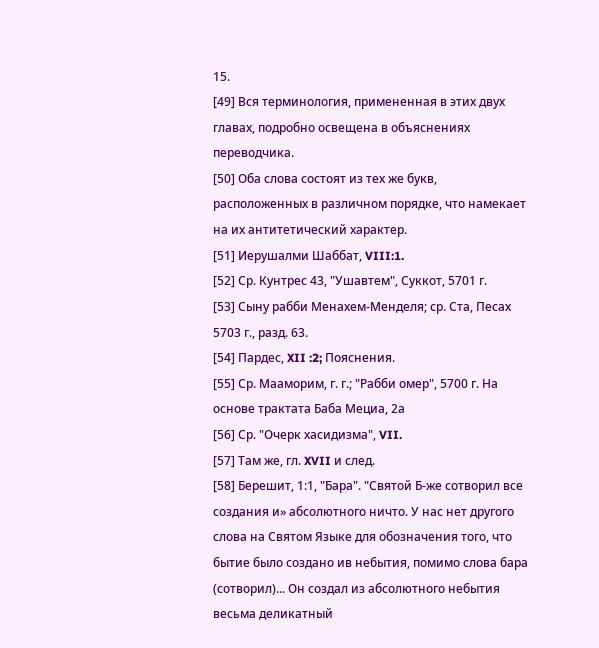15.
[49] Вся терминология, примененная в этих двух главах, подробно освещена в объяснениях переводчика.
[50] Оба слова состоят из тех же букв, расположенных в различном порядке, что намекает на их антитетический характер.
[51] Иерушалми Шаббат, VIII:1.
[52] Ср. Кунтрес 43, "Ушавтем", Суккот, 5701 г.
[53] Сыну рабби Менахем-Менделя; ср. Ста, Песах 5703 г., разд. 63.
[54] Пардес, XII :2; Пояснения.
[55] Ср. Мааморим, г. г.; "Рабби омер", 5700 г. На основе трактата Баба Мециа, 2а
[56] Ср. "Очерк хасидизма", VII.
[57] Там же, гл. XVII и след.
[58] Берешит, 1:1, "Бара". "Святой Б-же сотворил все создания и» абсолютного ничто. У нас нет другого слова на Святом Языке для обозначения того, что бытие было создано ив небытия, помимо слова бара (сотворил)... Он создал из абсолютного небытия весьма деликатный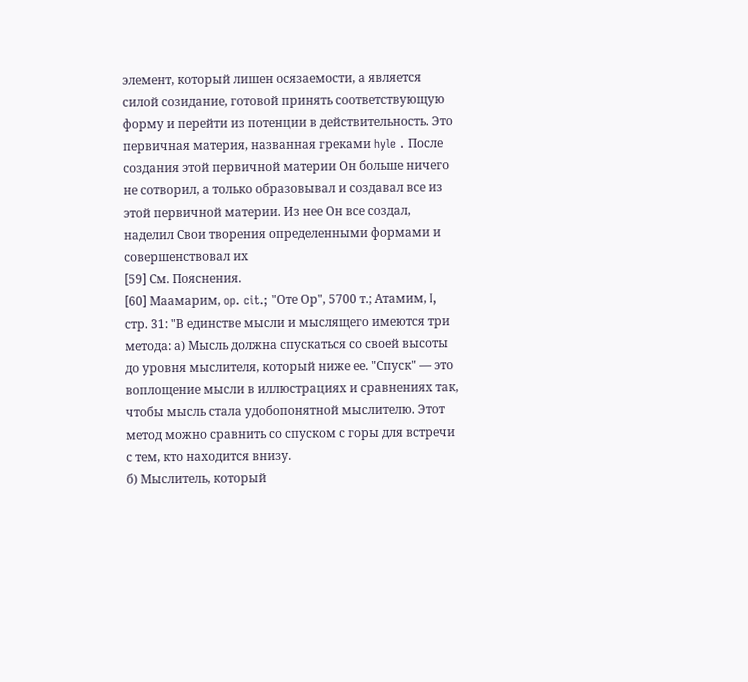элемент, который лишен осязаемости, а является силой созидание, готовой принять соответствующую форму и перейти из потенции в действительность. Это первичная материя, названная греками hyle . После создания этой первичной материи Он больше ничего не сотворил, а только образовывал и создавал все из этой первичной материи. Из нее Он все создал, наделил Свои творения определенными формами и совершенствовал их
[59] См. Пояснения.
[60] Маамарим, op. cit.; "Оте Ор", 5700 т.; Атамим, I, стр. 31: "В единстве мысли и мыслящего имеются три метода: а) Мысль должна спускаться со своей высоты до уровня мыслителя, который ниже ее. "Спуск" — это воплощение мысли в иллюстрациях и сравнениях так, чтобы мысль стала удобопонятной мыслителю. Этот метод можно сравнить со спуском с горы для встречи с тем, кто находится внизу.
б) Мыслитель, который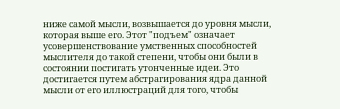ниже самой мысли, возвышается до уровня мысли, которая выше его. Этот "подъем" означает усовершенствование умственных способностей мыслителя до такой степени, чтобы они были в состоянии постигать утонченные идеи. Это достигается путем абстрагирования ядра данной мысли от его иллюстраций для того, чтобы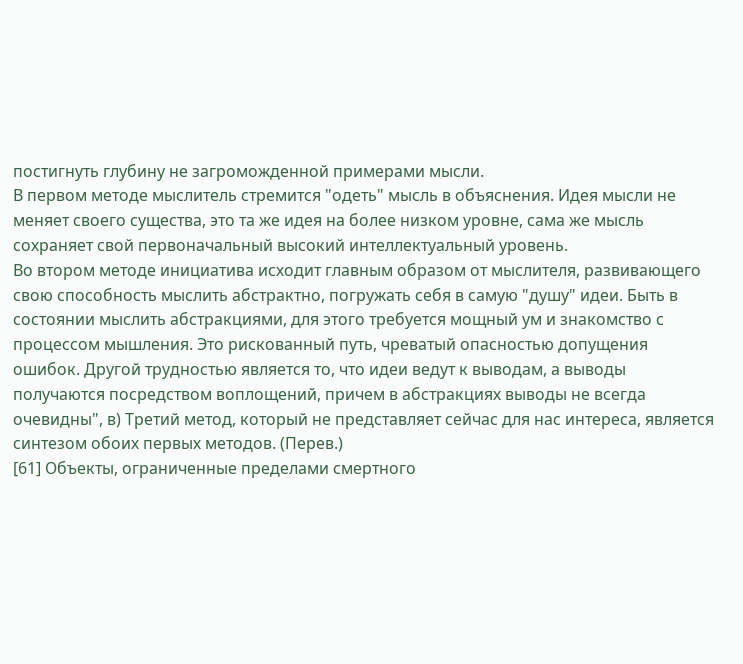постигнуть глубину не загроможденной примерами мысли.
В первом методе мыслитель стремится "одеть" мысль в объяснения. Идея мысли не меняет своего существа, это та же идея на более низком уровне, сама же мысль сохраняет свой первоначальный высокий интеллектуальный уровень.
Во втором методе инициатива исходит главным образом от мыслителя, развивающего свою способность мыслить абстрактно, погружать себя в самую "душу" идеи. Быть в состоянии мыслить абстракциями, для этого требуется мощный ум и знакомство с процессом мышления. Это рискованный путь, чреватый опасностью допущения ошибок. Другой трудностью является то, что идеи ведут к выводам, а выводы получаются посредством воплощений, причем в абстракциях выводы не всегда очевидны", в) Третий метод, который не представляет сейчас для нас интереса, является синтезом обоих первых методов. (Перев.)
[61] Объекты, ограниченные пределами смертного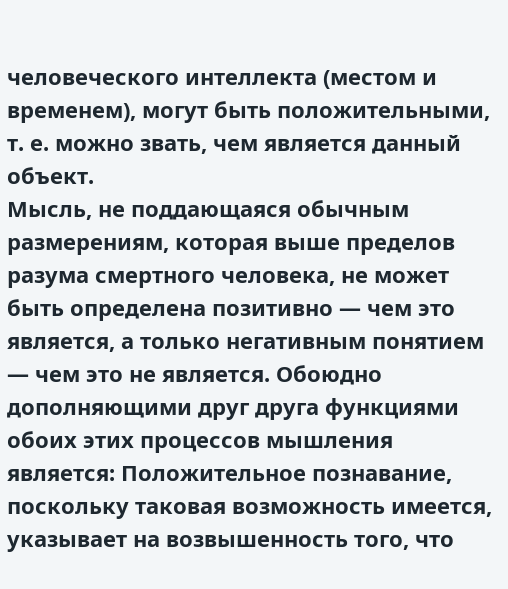человеческого интеллекта (местом и временем), могут быть положительными, т. е. можно звать, чем является данный объект.
Мысль, не поддающаяся обычным размерениям, которая выше пределов разума смертного человека, не может быть определена позитивно — чем это является, а только негативным понятием — чем это не является. Обоюдно дополняющими друг друга функциями обоих этих процессов мышления является: Положительное познавание, поскольку таковая возможность имеется, указывает на возвышенность того, что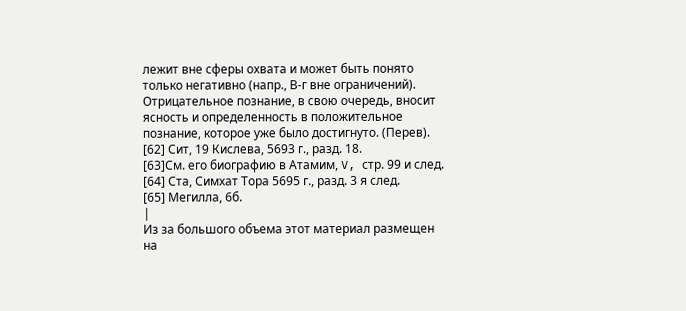лежит вне сферы охвата и может быть понято только негативно (напр., В-г вне ограничений). Отрицательное познание, в свою очередь, вносит ясность и определенность в положительное познание, которое уже было достигнуто. (Перев).
[62] Сит, 19 Кислева, 5693 г., разд. 18.
[63]См. его биографию в Атамим, V, стр. 99 и след.
[64] Ста, Симхат Тора 5695 г., разд. 3 я след.
[65] Мегилла, 6б.
|
Из за большого объема этот материал размещен на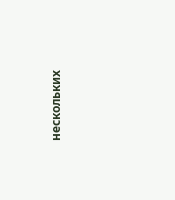нескольких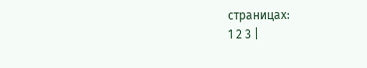страницах:
1 2 3 |